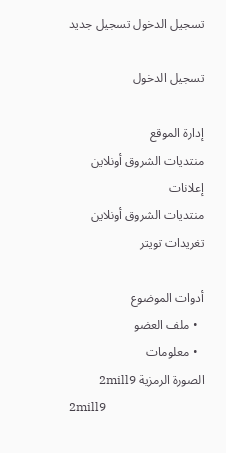تسجيل الدخول تسجيل جديد

تسجيل الدخول

إدارة الموقع
منتديات الشروق أونلاين
إعلانات
منتديات الشروق أونلاين
تغريدات تويتر

أدوات الموضوع
  • ملف العضو
  • معلومات
الصورة الرمزية 2mill9
2mill9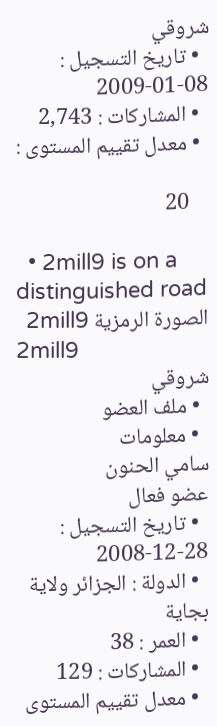شروقي
  • تاريخ التسجيل : 08-01-2009
  • المشاركات : 2,743
  • معدل تقييم المستوى :

    20

  • 2mill9 is on a distinguished road
الصورة الرمزية 2mill9
2mill9
شروقي
  • ملف العضو
  • معلومات
سامي الحنون
عضو فعال
  • تاريخ التسجيل : 28-12-2008
  • الدولة : الجزائر ولاية بجاية
  • العمر : 38
  • المشاركات : 129
  • معدل تقييم المستوى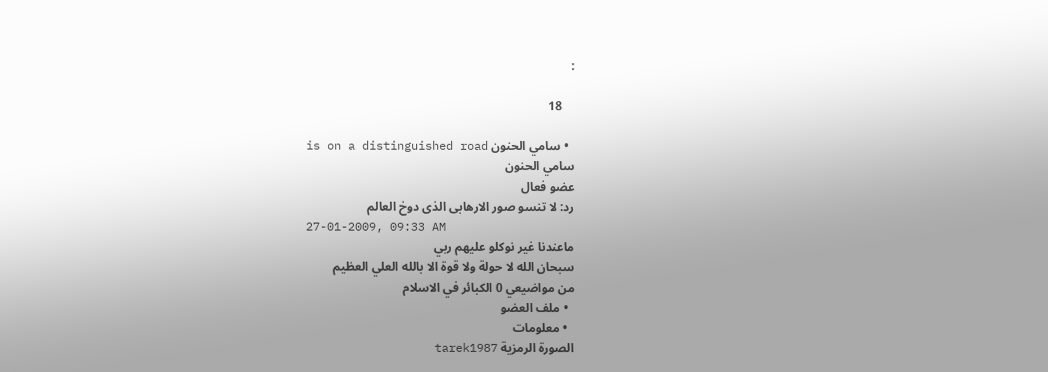:

    18

  • سامي الحنون is on a distinguished road
سامي الحنون
عضو فعال
رد: لا تنسو صور الارهابى الذى دوخ العالم
27-01-2009, 09:33 AM
ماعندنا غير نوكلو عليهم ربي
سبحان الله لا حولة ولا قوة الا بالله العلي العظيم
من مواضيعي 0 الكبائر في الاسلام
  • ملف العضو
  • معلومات
الصورة الرمزية tarek1987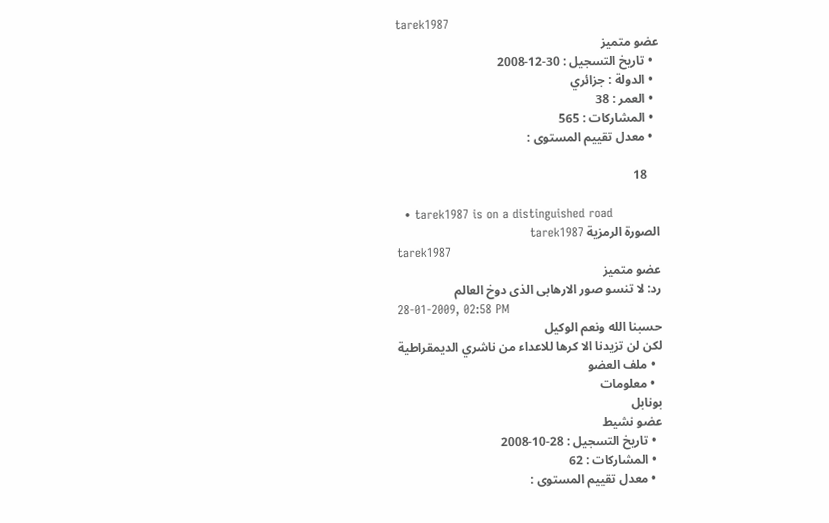tarek1987
عضو متميز
  • تاريخ التسجيل : 30-12-2008
  • الدولة : جزائري
  • العمر : 38
  • المشاركات : 565
  • معدل تقييم المستوى :

    18

  • tarek1987 is on a distinguished road
الصورة الرمزية tarek1987
tarek1987
عضو متميز
رد: لا تنسو صور الارهابى الذى دوخ العالم
28-01-2009, 02:58 PM
حسبنا الله ونعم الوكيل
لكن لن تزيدنا الا كرها للاعداء من ناشري الديمقراطية
  • ملف العضو
  • معلومات
بونابل
عضو نشيط
  • تاريخ التسجيل : 28-10-2008
  • المشاركات : 62
  • معدل تقييم المستوى :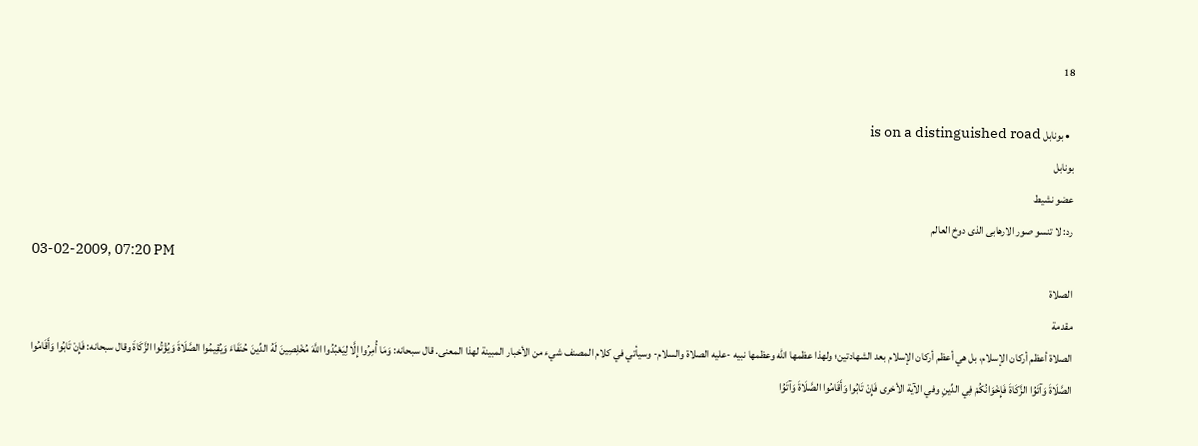18

  • بونابل is on a distinguished road
بونابل
عضو نشيط
رد: لا تنسو صور الارهابى الذى دوخ العالم
03-02-2009, 07:20 PM
الصلاة
مقدمة
الصلاة أعظم أركان الإسلام، بل هي أعظم أركان الإسلام بعد الشهادتين؛ ولهذا عظمها الله وعظمها نبيه -عليه الصلاة والسلام- وسيأتي في كلام المصنف شيء من الأخبار المبينة لهذا المعنى. قال سبحانه: وَمَا أُمِرُوا إِلَّا لِيَعْبُدُوا اللَّهَ مُخْلِصِينَ لَهُ الدِّينَ حُنَفَاءَ وَيُقِيمُوا الصَّلَاةَ وَيُؤْتُوا الزَّكَاةَ وقال سبحانه: فَإِنْ تَابُوا وَأَقَامُوا الصَّلَاةَ وَآتَوُا الزَّكَاةَ فَإِخْوَانُكُمْ فِي الدِّينِ وفي الآية الأخرى فَإِنْ تَابُوا وَأَقَامُوا الصَّلَاةَ وَآتَوُا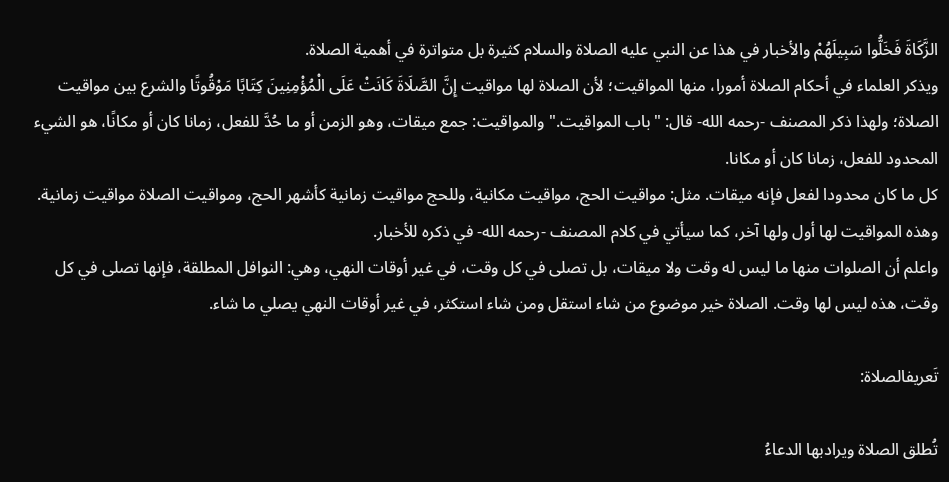الزَّكَاةَ فَخَلُّوا سَبِيلَهُمْ والأخبار في هذا عن النبي عليه الصلاة والسلام كثيرة بل متواترة في أهمية الصلاة.
ويذكر العلماء في أحكام الصلاة أمورا، منها المواقيت؛ لأن الصلاة لها مواقيت إِنَّ الصَّلَاةَ كَانَتْ عَلَى الْمُؤْمِنِينَ كِتَابًا مَوْقُوتًا والشرع بين مواقيت الصلاة؛ ولهذا ذكر المصنف -رحمه الله- قال: "باب المواقيت." والمواقيت: جمع ميقات، وهو الزمن أو ما حُدَّ للفعل، زمانا كان أو مكانًا، هو الشيء المحدود للفعل، زمانا كان أو مكانا.
كل ما كان محدودا لفعل فإنه ميقات. مثل: مواقيت الحج، مواقيت مكانية، وللحج مواقيت زمانية كأشهر الحج، ومواقيت الصلاة مواقيت زمانية. وهذه المواقيت لها أول ولها آخر، كما سيأتي في كلام المصنف -رحمه الله- في ذكره للأخبار.
واعلم أن الصلوات منها ما ليس له وقت ولا ميقات، بل تصلى في كل وقت، في غير أوقات النهي، وهي: النوافل المطلقة، فإنها تصلى في كل وقت، هذه ليس لها وقت. الصلاة خير موضوع من شاء استقل ومن شاء استكثر، في غير أوقات النهي يصلي ما شاء.

تَعريفالصلاة:

تُطلق الصلاة ويرادبها الدعاءُ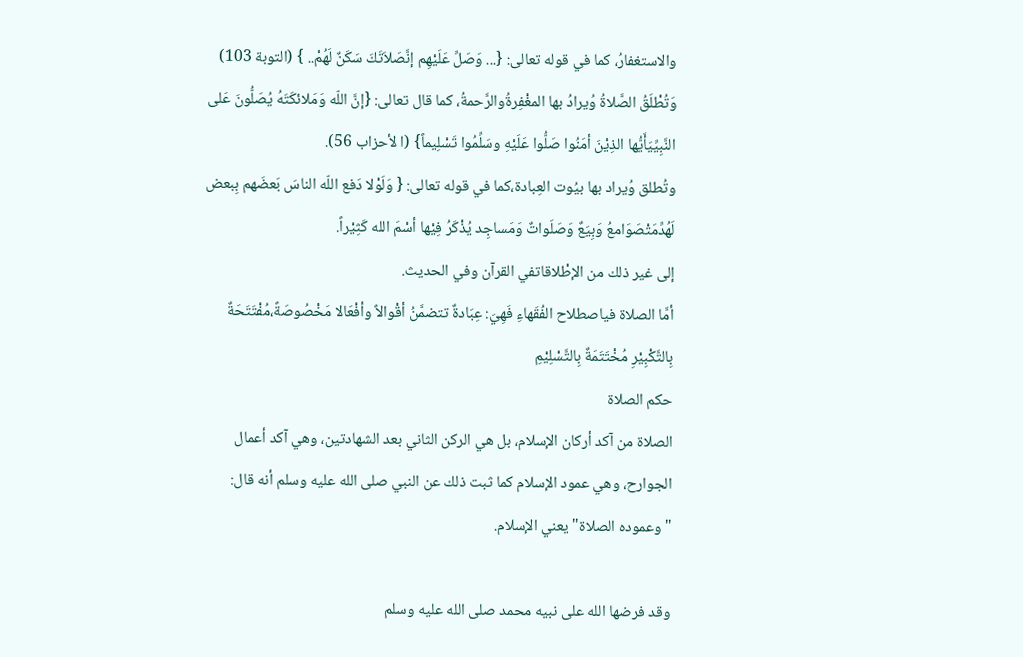والاستغفارُ، كما في قوله تعالى: {... وَصَلِّ عَلَيْهِم إنَّصَلاَتَكَ سَكَنٌ لَهُمْ.. } (التوبة 103)
وَتُطْلَقُ الصَّلاةُ وُيرادُ بها المغْفِرةُوالرَّحمةُ، كما قال تعالى: {إنَّ اللّه وَمَلائكَتَهُ يُصَلُّونَ عَلى النَّبِيِّيَأَيُّها الذِيْنَ أمَنُوا صَلُّوا عَلَيْهِ وسَلِّمُوا تَسْلِيماً} (ا لأحزاب 56).
وتُطلق وُيراد بها بيُوت العِبادة،كما في قوله تعالى: { وَلَوْلا دَفع اللّه الناسَ بَعضَهم بِبعض لَهُدِّمَتْصَوَامعُ وَبِيَعٌ وَصَلَواتٌ وَمَساجِد يُذْكَرُ فِيْها أسْمَ الله كَثِيْراً.
إلى غير ذلك من الإطْلاقاتفي القرآن وفي الحديث.
أمَّا الصلاة فياصطلاح الفُقَهاءِ فَهِيَ: عِبَادةٌ تتضمَّنُ أقْوالاً وأفْعَالا مَخْصُوصَةً،مُفْتَتَحَةٌ بِالتَّكْبِيْرِ مُخْتَتَمَةٌ بِالتَّسْلِيْمِ
حكم الصلاة
الصلاة من آكد أركان الإسلام، بل هي الركن الثاني بعد الشهادتين، وهي آكد أعمال الجوارح، وهي عمود الإسلام كما ثبت ذلك عن النبي صلى الله عليه وسلم أنه قال: "وعموده الصلاة" يعني الإسلام.

وقد فرضها الله على نبيه محمد صلى الله عليه وسلم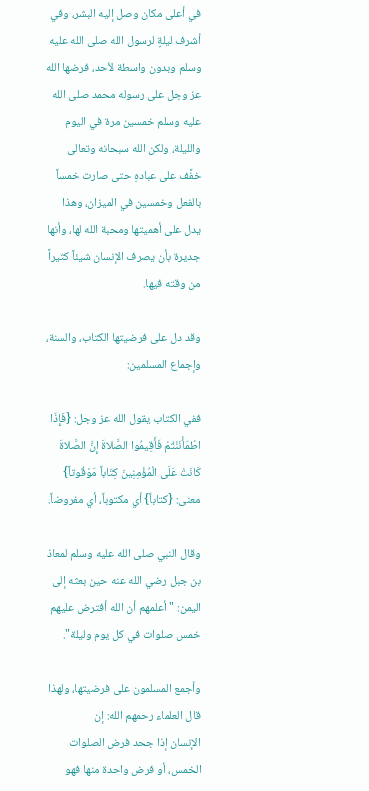في أعلى مكان وصل إليه البشر، وفي أشرف ليلةٍ لرسول الله صلى الله عليه وسلم وبدون واسطة لأحد، فرضها الله عز وجل على رسوله محمد صلى الله عليه وسلم خمسين مرة في اليوم والليلة، ولكن الله سبحانه وتعالى خفَّف على عبادهِ حتى صارت خمساً بالفعل وخمسين في الميزان، وهذا يدل على أهميتها ومحبة الله لها، وأنها جديرة بأن يصرف الإنسان شيئاً كثيراً من وقته فيها.

وقد دل على فرضيتها الكتاب، والسنة، وإجماع المسلمين:

ففي الكتاب يقول الله عز وجل: {فَإِذَا اطْمَأْنَنْتُمْ فَأَقِيمُوا الصَّلاةَ إِنَّ الصَّلاةَ كَانَتْ عَلَى الْمُؤْمِنِينَ كِتَاباً مَوْقُوتاً} معنى: {كتاباً} أي مكتوباً، أي مفروضاً.

وقال النبي صلى الله عليه وسلم لمعاذ بن جبل رضي الله عنه حين بعثه إلى اليمن: "أعلمهم أن الله أفترض عليهم خمس صلوات في كل يوم وليلة".

وأجمع المسلمون على فرضيتها، ولهذا قال العلماء رحمهم الله: إن
الإنسان إذا جحد فرض الصلوات الخمس، أو فرض واحدة منها فهو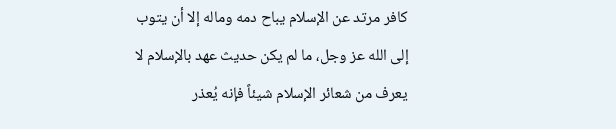كافر مرتد عن الإسلام يباح دمه وماله إلا أن يتوب إلى الله عز وجل، ما لم يكن حديث عهد بالإسلام لا يعرف من شعائر الإسلام شيئاً فإنه يُعذر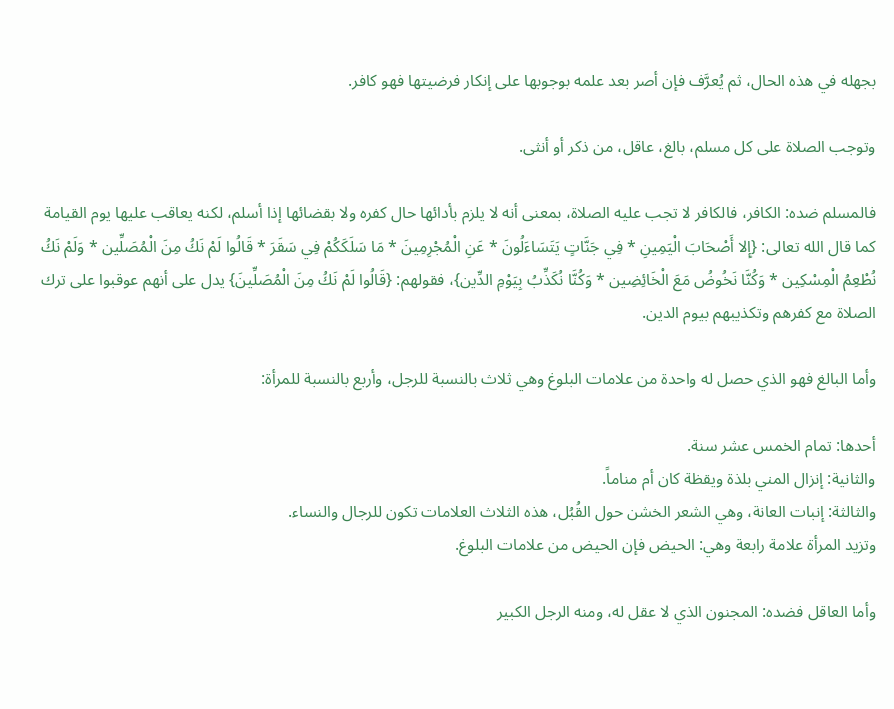بجهله في هذه الحال، ثم يُعرَّف فإن أصر بعد علمه بوجوبها على إنكار فرضيتها فهو كافر.

وتوجب الصلاة على كل مسلم، بالغ، عاقل، من ذكر أو أنثى.

فالمسلم ضده: الكافر، فالكافر لا تجب عليه الصلاة، بمعنى أنه لا يلزم بأدائها حال كفره ولا بقضائها إذا أسلم، لكنه يعاقب عليها يوم القيامة كما قال الله تعالى: {إِلا أَصْحَابَ الْيَمِينِ * فِي جَنَّاتٍ يَتَسَاءَلُونَ * عَنِ الْمُجْرِمِينَ * مَا سَلَكَكُمْ فِي سَقَرَ * قَالُوا لَمْ نَكُ مِنَ الْمُصَلِّين * وَلَمْ نَكُ نُطْعِمُ الْمِسْكِين * وَكُنَّا نَخُوضُ مَعَ الْخَائِضِين * وَكُنَّا نُكَذِّبُ بِيَوْمِ الدِّين}، فقولهم: {قَالُوا لَمْ نَكُ مِنَ الْمُصَلِّينَ} يدل على أنهم عوقبوا على ترك الصلاة مع كفرهم وتكذيبهم بيوم الدين.

وأما البالغ فهو الذي حصل له واحدة من علامات البلوغ وهي ثلاث بالنسبة للرجل، وأربع بالنسبة للمرأة:

أحدها: تمام الخمس عشر سنة.
والثانية: إنزال المني بلذة ويقظة كان أم مناماً.
والثالثة: إنبات العانة، وهي الشعر الخشن حول القُبُل، هذه الثلاث العلامات تكون للرجال والنساء.
وتزيد المرأة علامة رابعة وهي: الحيض فإن الحيض من علامات البلوغ.

وأما العاقل فضده: المجنون الذي لا عقل له، ومنه الرجل الكبير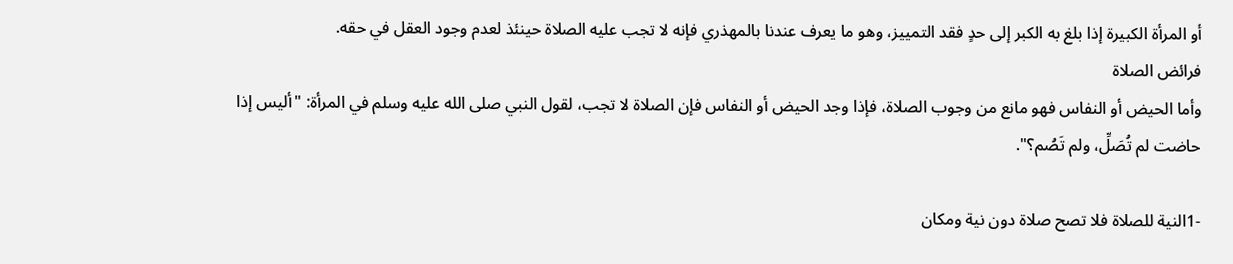أو المرأة الكبيرة إذا بلغ به الكبر إلى حدٍ فقد التمييز، وهو ما يعرف عندنا بالمهذري فإنه لا تجب عليه الصلاة حينئذ لعدم وجود العقل في حقه.
فرائض الصلاة
وأما الحيض أو النفاس فهو مانع من وجوب الصلاة، فإذا وجد الحيض أو النفاس فإن الصلاة لا تجب، لقول النبي صلى الله عليه وسلم في المرأة: "أليس إذا حاضت لم تُصَلِّ، ولم تَصُم؟".

-1النية للصلاة فلا تصح صلاة دون نية ومكان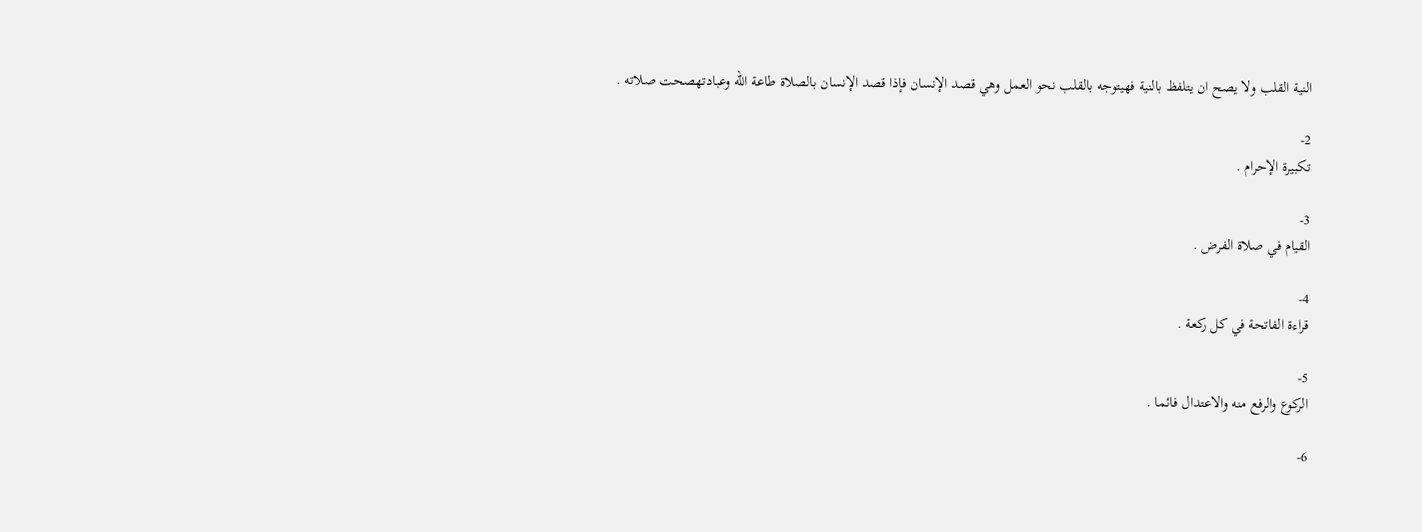النية القلب ولا يصح ان يتلفظ بالنية فهيتوجه بالقلب نحو العمل وهي قصد الإنسان فإذا قصد الإنسان بالصلاة طاعة الله وعبادتهصحت صلاته .

2-
تكبيرة الإحرام .

3-
القيام في صلاة الفرض .

4-
قراءة الفاتحة في كل ركعة .

5-
الركوع والرفع منه والاعتدال فائما .

6-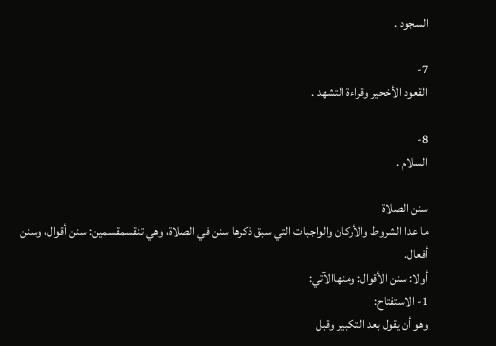السجود .

7-
القعود الأخحير وقراءة التشهد .

8-
السلام .

سنن الصلاة
ما عدا الشروط والأركان والواجبات التي سبق ذكرها سنن في الصلاة، وهي تنقسمقسمين: سنن أقوال، وسنن أفعال.
أولا: سنن الأقوال: ومنهاالآتي:
1- الاستفتاح:
وهو أن يقول بعد التكبير وقبل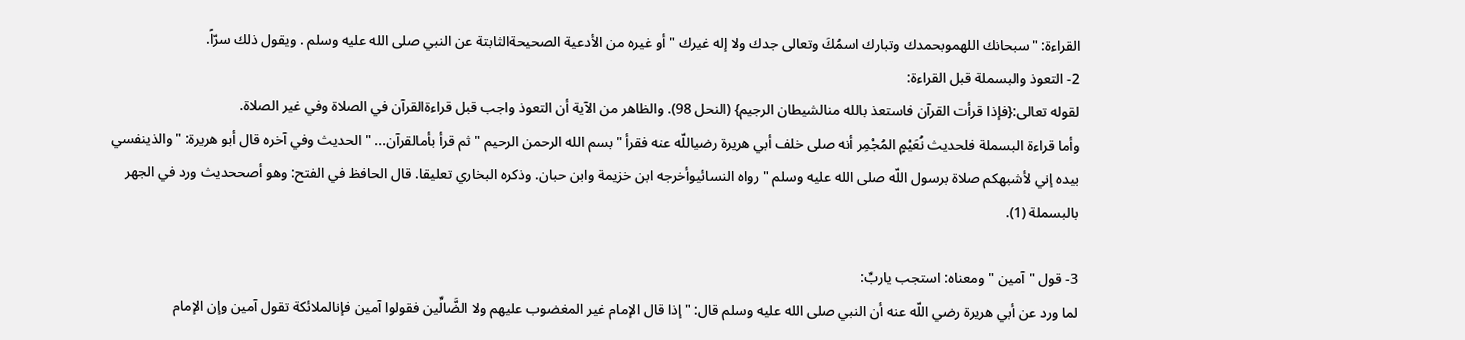القراءة: "سبحانك اللهموبحمدك وتبارك اسمُكَ وتعالى جدك ولا إله غيرك " أو غيره من الأدعية الصحيحةالثابتة عن النبي صلى الله عليه وسلم . ويقول ذلك سرّاً.
2- التعوذ والبسملة قبل القراءة:
لقوله تعالى:{فإذا قرأت القرآن فاستعذ بالله منالشيطان الرجيم} (النحل 98). والظاهر من الآية أن التعوذ واجب قبل قراءةالقرآن في الصلاة وفي غير الصلاة.
وأما قراءة البسملة فلحديث نُعَيْمٍ المُجْمِر أنه صلى خلف أبي هريرة رضياللّه عنه فقرأ "بسم الله الرحمن الرحيم " ثم قرأ بأمالقرآن... " الحديث وفي آخره قال أبو هريرة: "والذينفسي بيده إني لأشبهكم صلاة برسول اللّه صلى الله عليه وسلم " رواه النسائيوأخرجه ابن خزيمة وابن حبان. وذكره البخاري تعليقا. قال الحافظ في الفتح: وهو أصححديث ورد في الجهر بالبسملة (1).

3- قول "آمين " ومعناه: استجب ياربِّ:
لما ورد عن أبي هريرة رضي اللّه عنه أن النبي صلى الله عليه وسلم قال: "إذا قال الإمام غير المغضوب عليهم ولا الضَّالِّين فقولوا آمين فإنالملائكة تقول آمين وإن الإمام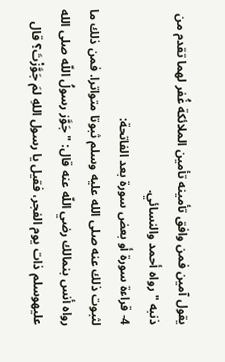يقول آمين فمن وافق تأمينه تأمين الملائكة غُفر لهما تقدم من ذنبه " رواه أحمد والنسائي.
4- قراءة سورة أو بعض سورة بعد الفاتحة:
لثبوت ذلك عنه صلى الله عليه وسلم ثبوتا متواترا. فمن ذلك ما رواه أنس بنمالك رضي اللّه عنه قال: " جَوَّز رسولُ اللّه صلى الله عليهوسلم ذات يوم الفجر، فقيل يا رسول اللهِ لمَ جَوَّزْتَ؟ قال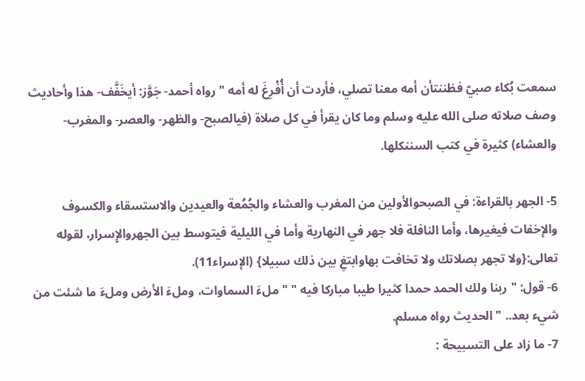سمعت بُكاء صبيّ فظننتأن أمه معنا تصلي، فأردت أن أُفْرِغَ له أمه " رواه أحمد- جَوَّز: أيخَفَّف- هذا وأحاديث وصف صلاته صلى الله عليه وسلم وما كان يقرأ في كل صلاة (فيالصبح- والظهر- والعصر- والمغرب- والعشاء) كثيرة في كتب السننكلها.

5- الجهر بالقراءة: في الصبحوالأولين من المغرب والعشاء والجُمُعة والعيدين والاستسقاء والكسوف والإخفات فيغيرها، وأما النافلة فلا جهر في النهارية وأما في الليلية فيتوسط بين الجهروالإِسرار، لقوله تعالى:{ولا تجهر بصلاتك ولا تخافت بهاوابتغِ بين ذلك سبيلا} (الإسراء11).
6- قول: "ربنا ولك الحمد حمدا كثيرا طيبا مباركا فيه " " ملءَ السماوات، وملءَ الأرض وملءَ ما شئت من شيء بعد.. " الحديث رواه مسلم.
7- ما زاد على التسبيحة :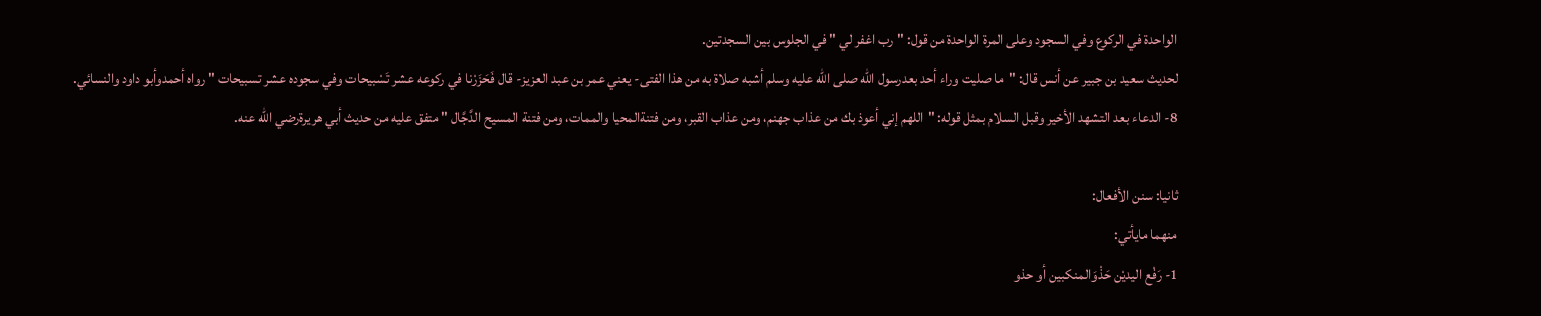الواحدة في الركوع وفي السجود وعلى المرة الواحدة من قول: "رب اغفر لي " في الجلوس بين السجدتين.
لحديث سعيد بن جبير عن أنس قال: "ما صليت وراء أحد بعدرسول الله صلى الله عليه وسلم أشبه صلاة به من هذا الفتى- يعني عمر بن عبد العزيز- قال فَحَزَرْنا في ركوعه عشر تَسْبيحات وفي سجوده عشر تسبيحات " رواه أحمدوأبو داود والنسائي.
8- الدعاء بعد التشهد الأخير وقبل السلام بمثل قوله: "اللهم إني أعوذ بك من عذاب جهنم، ومن عذاب القبر، ومن فتنةالمحيا والممات، ومن فتنة المسيح الدَّجَّال " متفق عليه من حديث أبي هريرةرضي الله عنه.

ثانيا: سنن الأفعال:
منهما مايأتي:
1- رَفْع اليديْن حَذْوَالمنكبين أو حذو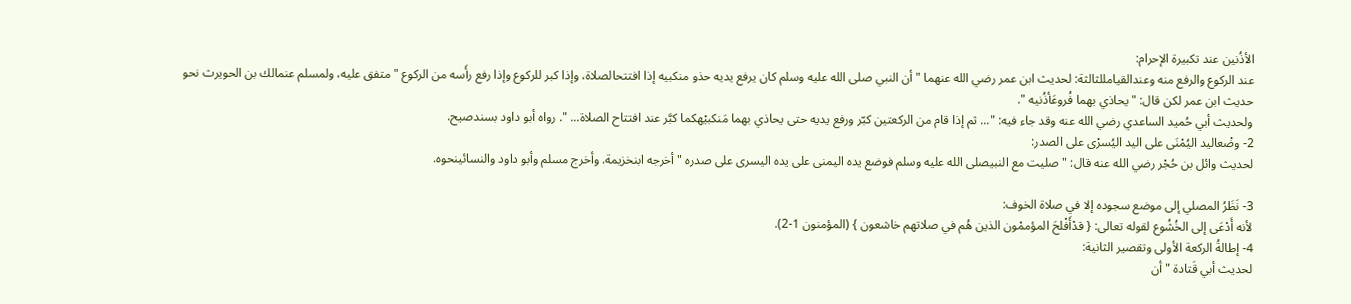الأذُنين عند تكبيرة الإحرام:
عند الركوع والرفع منه وعندالقيامللثالثة: لحديث ابن عمر رضي الله عنهما "أن النبي صلى الله عليه وسلم كان يرفع يديه حذو منكبيه إذا افتتحالصلاة، وإذا كبر للركوع وإذا رفع رأَسه من الركوع " متفق عليه، ولمسلم عنمالك بن الحويرث نحو حديث ابن عمر لكن قال: "يحاذي بهما فُروعَأذُنيه ".
ولحديث أبي حُميد الساعدي رضي الله عنه وقد جاء فيه: "... ثم إذا قام من الركعتين كبّر ورفع يديه حتى يحاذي بهما مَنكبيْهكما كبَّر عند افتتاح الصلاة... ". رواه أبو داود بسندصيح.
2- وضْعاليد اليُمْنَى على اليد اليُسرْى على الصدر:
لحديث وائل بن حُجْر رضي الله عنه قال: "صليت مع النبيصلى الله عليه وسلم فوضع يده اليمنى على يده اليسرى على صدره " أخرجه ابنخزيمة. وأخرج مسلم وأبو داود والنسائينحوه.

3- نَظَرُ المصلي إلى موضع سجوده إلا في صلاة الخوف:
لأنه أَدْعَى إلى الخُشُوع لقوله تعالى: { قدْأَفْلحَ المؤممْون الذين هُم في صلاتهم خاشعون } (المؤمنون 1-2).
4- إطالةُ الركعة الأولى وتقصير الثانية:
لحديث أبي قَتادة "أن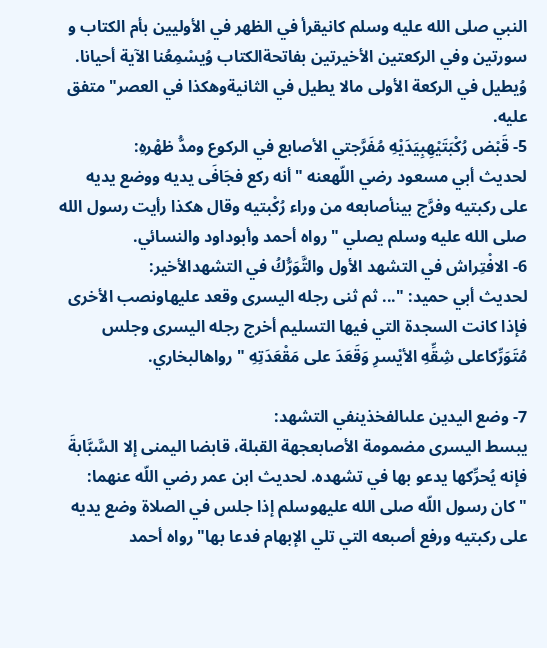النبي صلى الله عليه وسلم كانيقرأ في الظهر في الأوليين بأم الكتاب و سورتين وفي الركعتين الأخيرتين بفاتحةالكتاب وُيسْمِعُنا الآية أحيانا. وُيطيل في الركعة الأولى مالا يطيل في الثانيةوهكذا في العصر" متفق عليه.
5- قَبْض رُكْبَتَيْهِبِيَدَيْهِ مُفَرَّجتي الأصابع في الركوع ومدُّ ظهْرهِ:
لحديث أبي مسعود رضي اللّهعنه "أنه ركع فجَافَى يديه ووضع يديه على ركبتيه وفرَّج بينأصابعه من وراء رُكْبتيه وقال هكذا رأيت رسول الله صلى الله عليه وسلم يصلي " رواه أحمد وأبوداود والنسائي.
6- الافْتِراش في التشهد الأول والتَّوَرُّكُ في التشهدالأخير:
لحديث أبي حميد: "... ثم ثنى رجله اليسرى وقعد عليهاونصب الأخرى فإذا كانت السجدة التي فيها التسليم أخرج رجله اليسرى وجلس مُتَوَرِّكاعلى شِقِّهِ الأيْسرِ وَقَعَدَ على مَقْعَدَتِهِ " رواهالبخاري.

7- وضع اليدين علىالفخذينفي التشهد:
يبسط اليسرى مضمومة الأصابعجهة القبلة، قابضا اليمنى إلا السَّبَّابةَ فإنه يُحرِّكها يدعو بها في تشهده. لحديث ابن عمر رضي اللّه عنهما: "كان رسول اللّه صلى الله عليهوسلم إذا جلس في الصلاة وضع يديه على ركبتيه ورفع أصبعه التي تلي الإبهام فدعا بها" رواه أحمد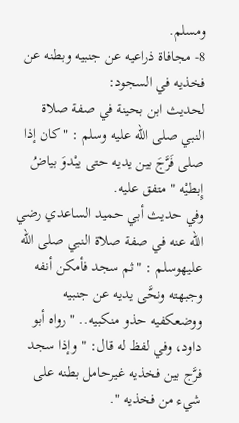ومسلم.
8- مجافاة ذراعيه عن جنبيه وبطنه عن فخذيه في السجود:
لحديث ابن بحينة في صفة صلاة النبي صلى الله عليه وسلم : "كان إذا صلى فَرَّجَ بين يديه حتى يبْدوَ بياضُ إِبطيْه " متفق عليه.
وفي حديث أبي حميد الساعدي رضي اللّه عنه في صفة صلاة النبي صلى الله عليهوسلم : "ثم سجد فأمكن أنفه وجبهته ونحَّى يديه عن جنبيه ووضعكفيه حذو منكبيه.. " رواه أبو داود، وفي لفظ له قال: "وإذا سجد فرَّج بين فخذيه غيرحامل بطنه على شيء من فخذيه ".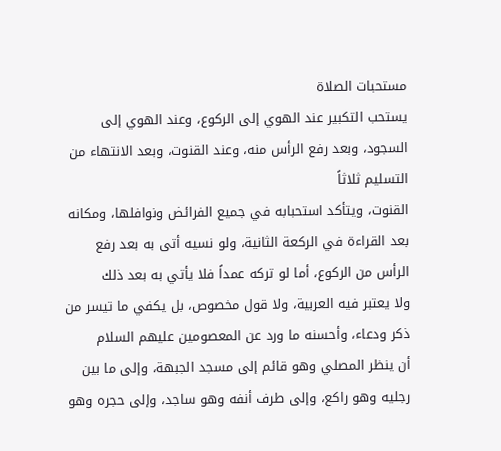مستحبات الصلاة
يستحب التكبير عند الهوي إلى الركوع، وعند الهوي إلى السجود، وبعد رفع الرأس منه، وعند القنوت، وبعد الانتهاء من التسليم ثلاثاً
القنوت، ويتأكد استحبابه في جميع الفرائض ونوافلها، ومكانه بعد القراءة في الركعة الثانية، ولو نسيه أتى به بعد رفع الرأس من الركوع، أما لو تركه عمداً فلا يأتي به بعد ذلك
ولا يعتبر فيه العربية، ولا قول مخصوص، بل يكفي ما تيسر من ذكر ودعاء، وأحسنه ما ورد عن المعصومين عليهم السلام
أن ينظر المصلي وهو قائم إلى مسجد الجبهة، وإلى ما بين رجليه وهو راكع، وإلى طرف أنفه وهو ساجد، وإلى حجره وهو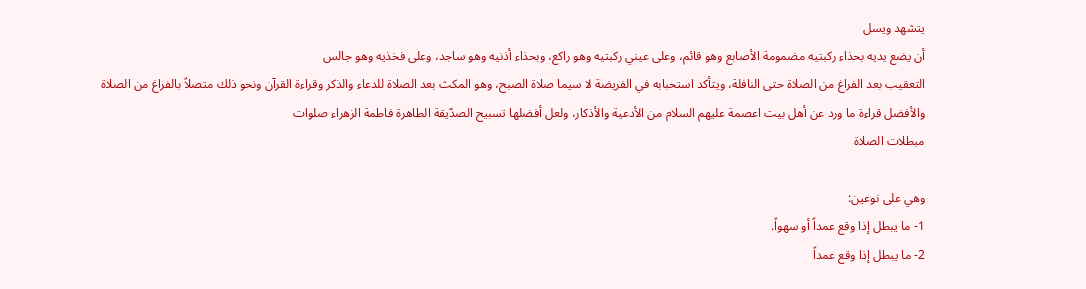يتشهد ويسل
أن يضع يديه بحذاء ركبتيه مضمومة الأصابع وهو قائم، وعلى عيني ركبتيه وهو راكع، وبحذاء أذنيه وهو ساجد، وعلى فخذيه وهو جالس
التعقيب بعد الفراغ من الصلاة حتى النافلة، ويتأكد استحبابه في الفريضة لا سيما صلاة الصبح، وهو المكث بعد الصلاة للدعاء والذكر وقراءة القرآن ونحو ذلك متصلاً بالفراغ من الصلاة
والأفضل قراءة ما ورد عن أهل بيت اعصمة عليهم السلام من الأدعية والأذكار، ولعل أفضلها تسبيح الصدّيقة الطاهرة فاطمة الزهراء صلوات
مبطلات الصلاة

وهي على نوعين:
1- ما يبطل إذا وقع عمداً أو سهواً.
2- ما يبطل إذا وقع عمداً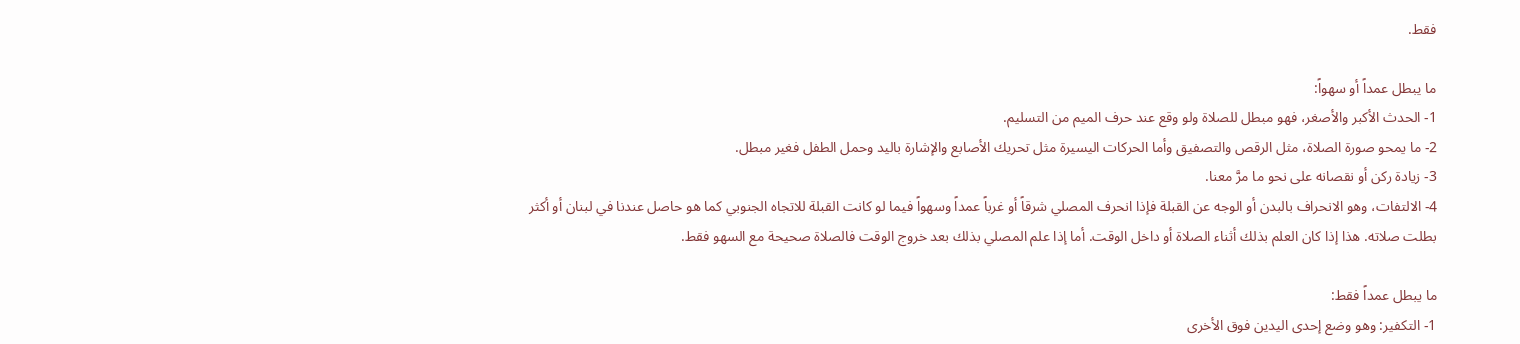فقط.

ما يبطل عمداً أو سهواً:
1- الحدث الأكبر والأصغر، فهو مبطل للصلاة ولو وقع عند حرف الميم من التسليم.
2- ما يمحو صورة الصلاة، مثل الرقص والتصفيق وأما الحركات اليسيرة مثل تحريك الأصابع والإشارة باليد وحمل الطفل فغير مبطل.
3- زيادة ركن أو نقصانه على نحو ما مرَّ معنا.
4- الالتفات، وهو الانحراف بالبدن أو الوجه عن القبلة فإذا انحرف المصلي شرقاً أو غرباً عمداً وسهواً فيما لو كانت القبلة للاتجاه الجنوبي كما هو حاصل عندنا في لبنان أو أكثر بطلت صلاته. هذا إذا كان العلم بذلك أثناء الصلاة أو داخل الوقت. أما إذا علم المصلي بذلك بعد خروج الوقت فالصلاة صحيحة مع السهو فقط.

ما يبطل عمداً فقط:
1- التكفير: وهو وضع إحدى اليدين فوق الأخرى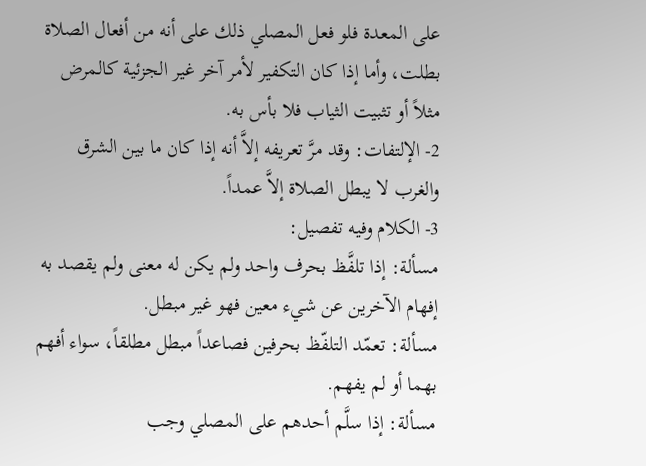على المعدة فلو فعل المصلي ذلك على أنه من أفعال الصلاة بطلت، وأما إذا كان التكفير لأمر آخر غير الجزئية كالمرض مثلاً أو تثبيت الثياب فلا بأس به.
2- الإلتفات: وقد مرَّ تعريفه إلاَّ أنه إذا كان ما بين الشرق والغرب لا يبطل الصلاة إلاَّ عمداً.
3- الكلام وفيه تفصيل:
مسألة: إذا تلفَّظ بحرف واحد ولم يكن له معنى ولم يقصد به إفهام الآخرين عن شيء معين فهو غير مبطل.
مسألة: تعمّد التلفّظ بحرفين فصاعداً مبطل مطلقاً، سواء أفهم بهما أو لم يفهم.
مسألة: إذا سلَّم أحدهم على المصلي وجب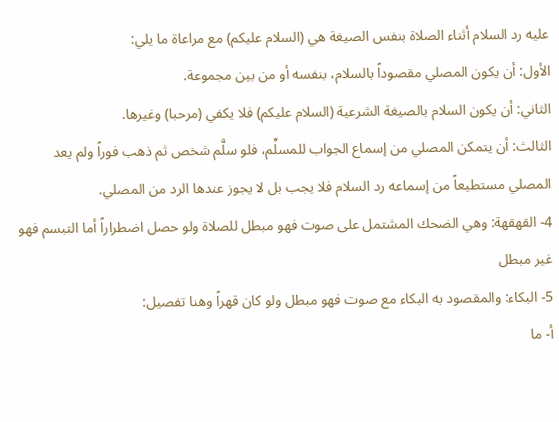عليه رد السلام أثناء الصلاة بنفس الصيغة هي (السلام عليكم) مع مراعاة ما يلي:
الأول: أن يكون المصلي مقصوداً بالسلام، بنفسه أو من بين مجموعة.
الثاني: أن يكون السلام بالصيغة الشرعية (السلام عليكم) فلا يكفي (مرحبا) وغيرها.
الثالث: أن يتمكن المصلي من إسماع الجواب للمسلِّم، فلو سلَّم شخص ثم ذهب فوراً ولم يعد المصلي مستطيعاً من إسماعه رد السلام فلا يجب بل لا يجوز عندها الرد من المصلي.
4- القهقهة: وهي الضحك المشتمل على صوت فهو مبطل للصلاة ولو حصل اضطراراً أما التبسم فهو غير مبطل
5- البكاء: والمقصود به البكاء مع صوت فهو مبطل ولو كان قهراً وهنا تفصيل:
أ- ما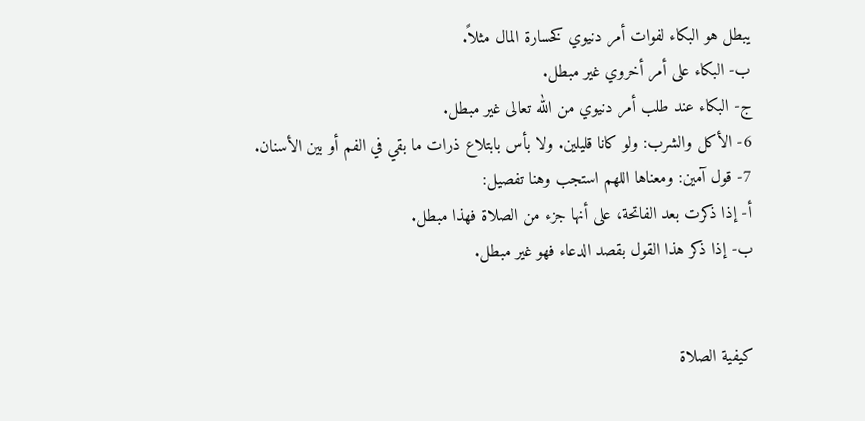يبطل هو البكاء لفوات أمر دنيوي كخسارة المال مثلاً.
ب- البكاء على أمر أخروي غير مبطل.
ج- البكاء عند طلب أمر دنيوي من الله تعالى غير مبطل.
6- الأكل والشرب: ولو كانا قليلين. ولا بأس بابتلاع ذرات ما بقي في الفم أو بين الأسنان.
7- قول آمين: ومعناها اللهم استجب وهنا تفصيل:
أ- إذا ذكرت بعد الفاتحة، على أنها جزء من الصلاة فهذا مبطل.
ب- إذا ذكر هذا القول بقصد الدعاء فهو غير مبطل.


كيفية الصلاة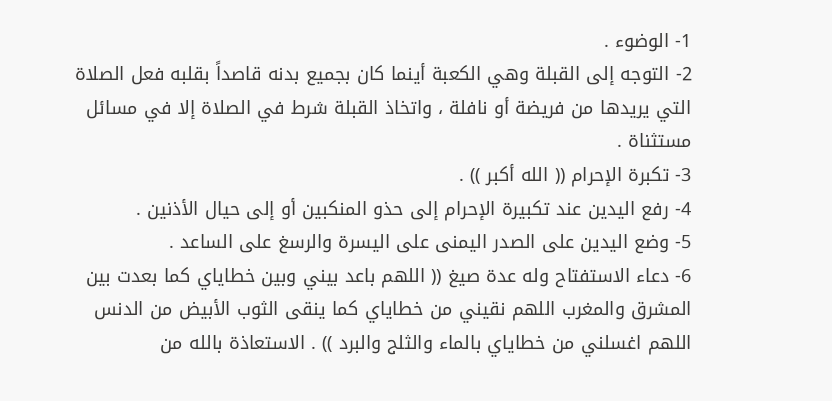1- الوضوء .
2- التوجه إلى القبلة وهي الكعبة أينما كان بجميع بدنه قاصداً بقلبه فعل الصلاة التي يريدها من فريضة أو نافلة ، واتخاذ القبلة شرط في الصلاة إلا في مسائل مستثناة .
3- تكبرة الإحرام (( الله أكبر )) .
4- رفع اليدين عند تكبيرة الإحرام إلى حذو المنكبين أو إلى حيال الأذنين .
5- وضع اليدين على الصدر اليمنى على اليسرة والرسغ على الساعد .
6- دعاء الاستفتاح وله عدة صيغ (( اللهم باعد بيني وبين خطاياي كما بعدت بين المشرق والمغرب اللهم نقيني من خطاياي كما ينقى الثوب الأبيض من الدنس اللهم اغسلني من خطاياي بالماء والثلج والبرد )) . الاستعاذة بالله من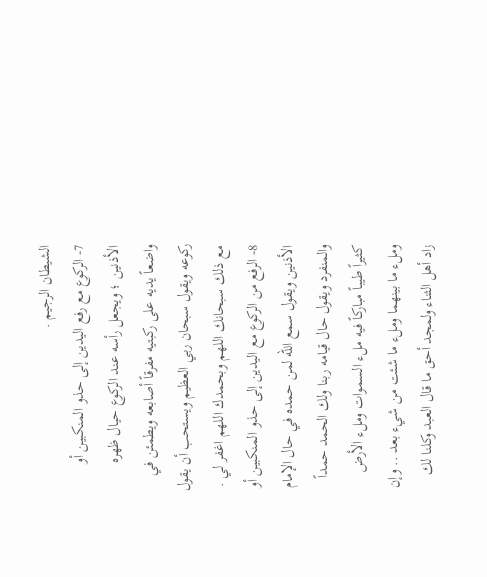الشيطان الرجيم .
7- الركوع مع رفع اليدين إلى حذو المنكبين أو الأذنين ؛ ويجعل رأسه عند الركوع حيال ظهره واضعاً يديه على ركبتيه مفرقاً أصابعه ويطمئن في ركوعه ويقول سبحان ربي العظيم ويستحب أن يقول مع ذلك سبحانك اللهم وبحمدك اللهم اغفر لي .
8- الرفع من الركوع مع اليدين إلى حذو المنكبين أو الأذنين ويقول سمع الله لمن حمده في حال الإمام والمنفرد ويقول حال قيامه ربنا ولك الحمد حمداً كثيراً طيباً مباركاً فيه ملء السموات وملء الأرض وملء ما بينهما وملء ما شئت من شيء بعد .. وإن زاد أهل الثناء ولمجد أحق ما قال العبد وكلنا لك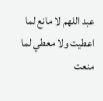عبد اللهم لا مانع لما اعطيت ولا معطي لما منعت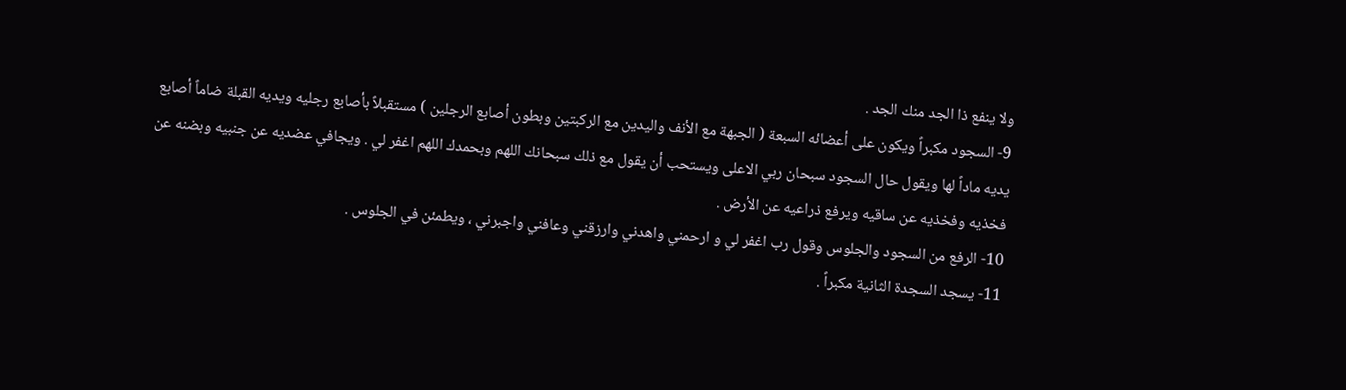ولا ينفع ذا الجد منك الجد .
9- السجود مكبراً ويكون على أعضائه السبعة ( الجبهة مع الأنف واليدين مع الركبتين وبطون أصابع الرجلين ) مستقبلاً بأصابع رجليه ويديه القبلة ضاماً أصابع يديه ماداً لها ويقول حال السجود سبحان ربي الاعلى ويستحب أن يقول مع ذلك سبحانك اللهم وبحمدك اللهم اغفر لي . ويجافي عضديه عن جنبيه وبضنه عن فخذيه وفخذيه عن ساقيه ويرفع ذراعيه عن الأرض .
10- الرفع من السجود والجلوس وقول رب اغفر لي و ارحمني واهدني وارزقني وعافني واجبرني ، ويطمئن في الجلوس .
11- يسجد السجدة الثانية مكبراً .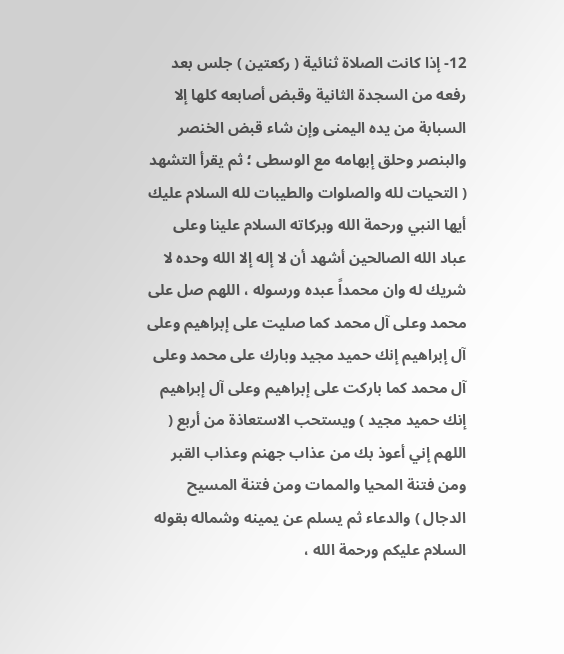12- إذا كانت الصلاة ثنائية ( ركعتين ) جلس بعد رفعه من السجدة الثانية وقبض أصابعه كلها إلا السبابة من يده اليمنى وإن شاء قبض الخنصر والبنصر وحلق إبهامه مع الوسطى ؛ ثم يقرأ التشهد ( التحيات لله والصلوات والطيبات لله السلام عليك أيها النبي ورحمة الله وبركاته السلام علينا وعلى عباد الله الصالحين أشهد أن لا إله إلا الله وحده لا شريك له وان محمداً عبده ورسوله ، اللهم صل على محمد وعلى آل محمد كما صليت على إبراهيم وعلى آل إبراهيم إنك حميد مجيد وبارك على محمد وعلى آل محمد كما باركت على إبراهيم وعلى آل إبراهيم إنك حميد مجيد ) ويستحب الاستعاذة من أربع ( اللهم إني أعوذ بك من عذاب جهنم وعذاب القبر ومن فتنة المحيا والممات ومن فتنة المسيح الدجال ) والدعاء ثم يسلم عن يمينه وشماله بقوله السلام عليكم ورحمة الله ،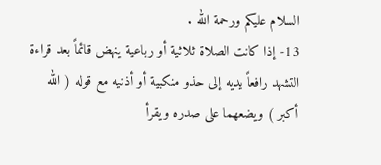السلام عليكم ورحمة الله .
13- إذا كانت الصلاة ثلاثية أو رباعية ينهض قائماً بعد قراءة التشهد رافعاً يديه إلى حذو منكبية أو أذنيه مع قوله ( الله أكبر ) ويضعهما على صدره ويقرأ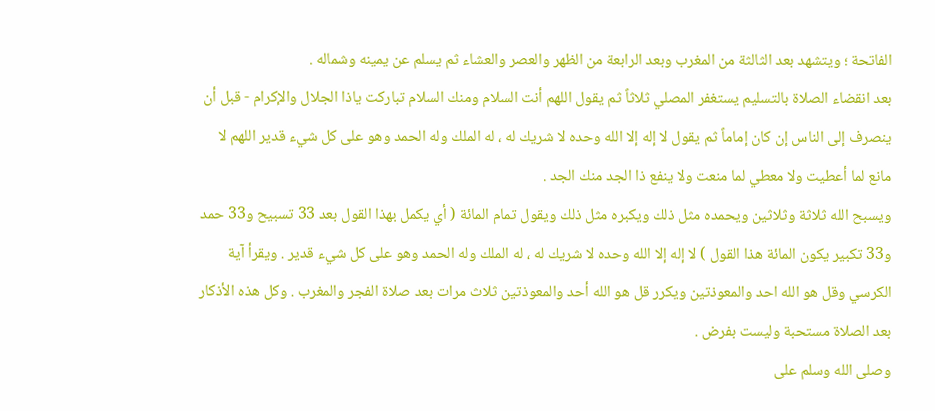الفاتحة ؛ ويتشهد بعد الثالثة من المغرب وبعد الرابعة من الظهر والعصر والعشاء ثم يسلم عن يمينه وشماله .
بعد انقضاء الصلاة بالتسليم يستغفر المصلي ثلاثاً ثم يقول اللهم أنت السلام ومنك السلام تباركت ياذا الجلال والإكرام - قبل أن ينصرف إلى الناس إن كان إماماً ثم يقول لا إله إلا الله وحده لا شريك له ، له الملك وله الحمد وهو على كل شيء قدير اللهم لا مانع لما أعطيت ولا معطي لما منعت ولا ينفع ذا الجد منك الجد .
ويسبح الله ثلاثة وثلاثين ويحمده مثل ذلك ويكبره مثل ذلك ويقول تمام المائة ( أي يكمل بهذا القول بعد 33 تسبيح و33 حمد و33 تكبير يكون المائة هذا القول ) لا إله إلا الله وحده لا شريك له ، له الملك وله الحمد وهو على كل شيء قدير . ويقرأ آية الكرسي وقل هو الله احد والمعوذتين ويكرر قل هو الله أحد والمعوذتين ثلاث مرات بعد صلاة الفجر والمغرب . وكل هذه الأذكار بعد الصلاة مستحبة وليست بفرض .
وصلى الله وسلم على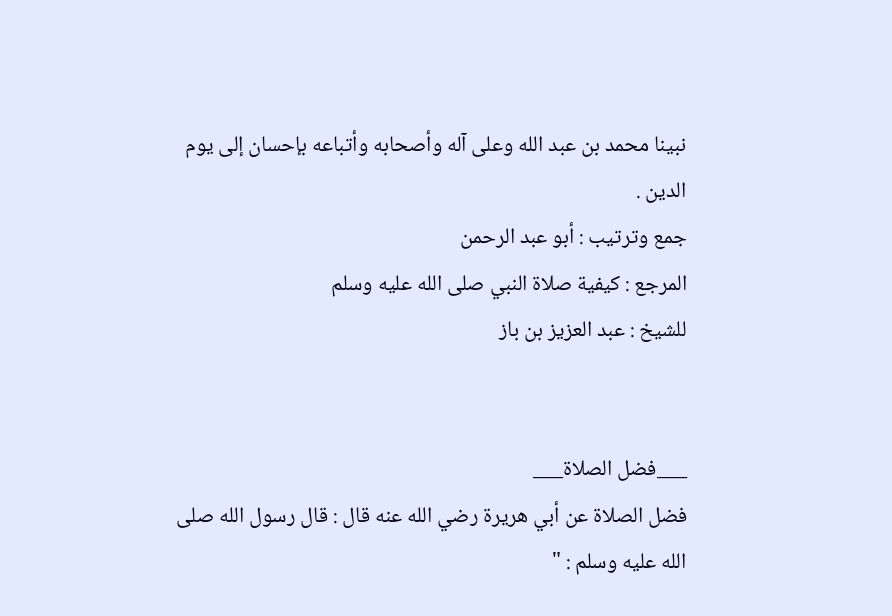نبينا محمد بن عبد الله وعلى آله وأصحابه وأتباعه بإحسان إلى يوم الدين .
جمع وترتيب : أبو عبد الرحمن
المرجع : كيفية صلاة النبي صلى الله عليه وسلم
للشيخ : عبد العزيز بن باز


___فضل الصلاة___
فضل الصلاة عن أبي هريرة رضي الله عنه قال : قال رسول الله صلى الله عليه وسلم : "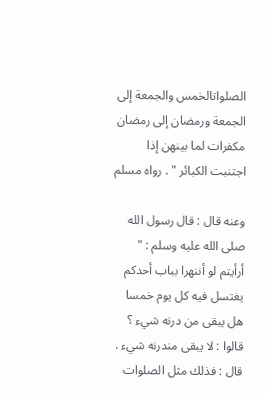الصلواتالخمس والجمعة إلى الجمعة ورمضان إلى رمضان مكفرات لما بينهن إذا اجتنبت الكبائر " . رواه مسلم

وعنه قال : قال رسول الله صلى الله عليه وسلم : " أرأيتم لو أننهرا بباب أحدكم يغتسل فيه كل يوم خمسا هل يبقى من درنه شيء ؟ قالوا : لا يبقى مندرنه شيء . قال : فذلك مثل الصلوات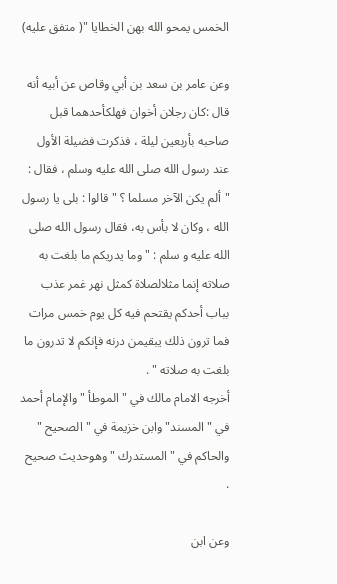الخمس يمحو الله بهن الخطايا "( متفق عليه)

وعن عامر بن سعد بن أبي وقاص عن أبيه أنه قال :كان رجلان أخوان فهلكأحدهما قبل صاحبه بأربعين ليلة ، فذكرت فضيلة الأول عند رسول الله صلى الله عليه وسلم ، فقال : "ألم يكن الآخر مسلما ؟ " قالوا : بلى يا رسول الله ، وكان لا بأس به، فقال رسول الله صلى الله عليه و سلم : " وما يدريكم ما بلغت به صلاته إنما مثلالصلاة كمثل نهر غمر عذب بباب أحدكم يقتحم فيه كل يوم خمس مرات فما ترون ذلك يبقيمن درنه فإنكم لا تدرون ما بلغت به صلاته " .
أخرجه الامام مالك في " الموطأ " والإمام أحمد في " المسند" وابن خزيمة في " الصحيح " والحاكم في " المستدرك " وهوحديث صحيح .

وعن ابن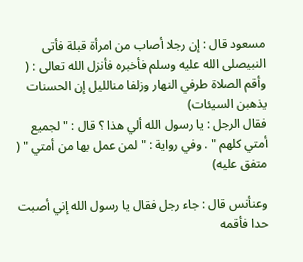مسعود قال : إن رجلا أصاب من امرأة قبلة فأتى النبيصلى الله عليه وسلم فأخبره فأنزل الله تعالى : ( وأقم الصلاة طرفي النهار وزلفا منالليل إن الحسنات يذهبن السيئات)
فقال الرجل : يا رسول الله ألي هذا ؟ قال : " لجميع أمتي كلهم " . وفي رواية : " لمن عمل بها من أمتي " ( متفق عليه)

وعنأنس قال : جاء رجل فقال يا رسول الله إني أصبت حدا فأقمه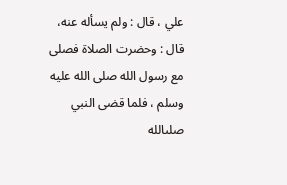علي ، قال : ولم يسأله عنه، قال : وحضرت الصلاة فصلى مع رسول الله صلى الله عليه وسلم ، فلما قضى النبي صلىالله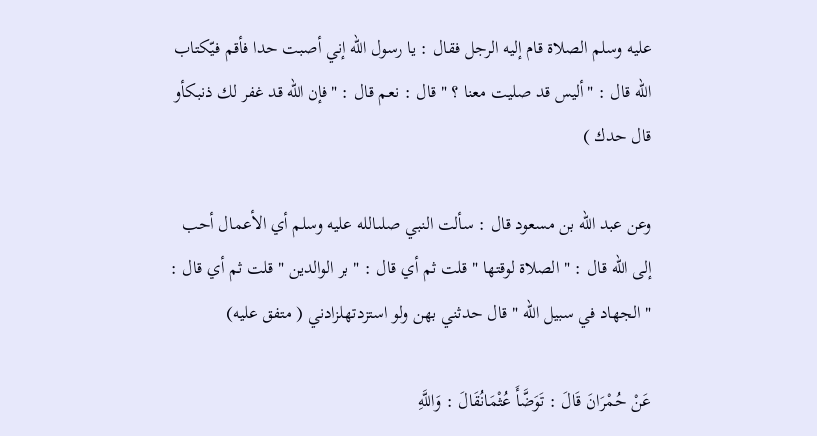عليه وسلم الصلاة قام إليه الرجل فقال : يا رسول الله إني أصبت حدا فأقم فيّكتاب الله قال : "أليس قد صليت معنا ؟ " قال : نعم قال : "فإن الله قد غفر لك ذنبكأو قال حدك )

وعن عبد الله بن مسعود قال : سألت النبي صلىالله عليه وسلم أي الأعمال أحب إلى الله قال : " الصلاة لوقتها " قلت ثم أي قال : " بر الوالدين " قلت ثم أي قال : " الجهاد في سبيل الله " قال حدثني بهن ولو استزدتهلزادني ( متفق عليه)

عَنْ حُمْرَانَ قَالَ : تَوَضَّأَ عُثْمَانُقَالَ : وَاللَّهِ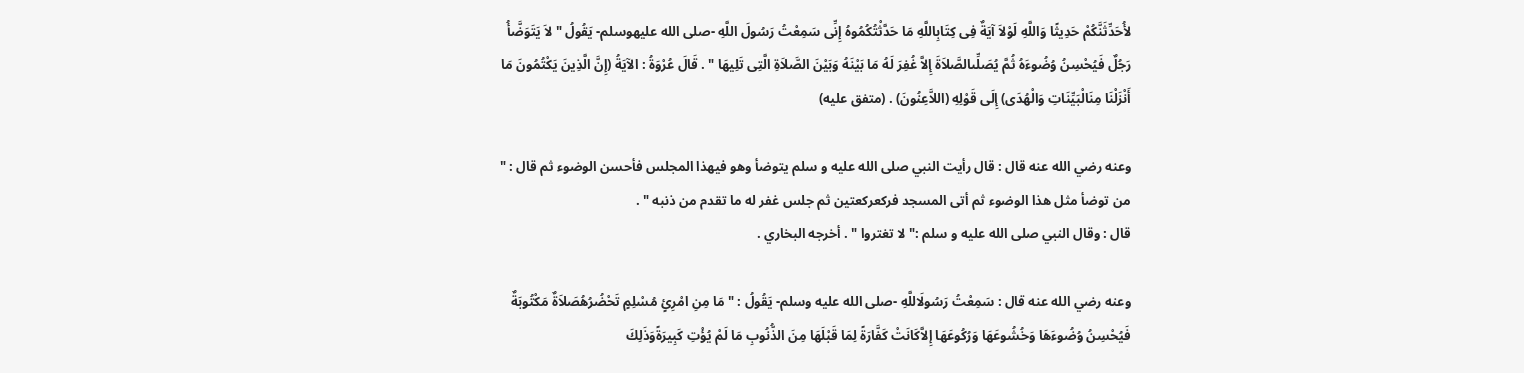لأُحَدِّثَنَّكُمْ حَدِيثًا وَاللَّهِ لَوْلاَ آيَةٌ فِى كِتَابِاللَّهِ مَا حَدَّثْتُكُمُوهُ إِنِّى سَمِعْتُ رَسُولَ اللَّهِ -صلى الله عليهوسلم- يَقُولُ " لاَ يَتَوَضَّأُ رَجُلٌ فَيُحْسِنُ وُضُوءَهُ ثُمَّ يُصَلِّىالصَّلاَةَ إِلاَّ غُفِرَ لَهُ مَا بَيْنَهُ وَبَيْنَ الصَّلاَةِ الَّتِى تَلِيهَا " . قَالَ عُرْوَةُ : الآيَةُ (إِنَّ الَّذِينَ يَكْتُمُونَ مَا أَنْزَلْنَا مِنَالْبَيِّنَاتِ وَالْهُدَى) إِلَى قَوْلِهِ (اللاَّعِنُونَ) . (متفق عليه)

وعنه رضي الله عنه قال : قال رأيت النبي صلى الله عليه و سلم يتوضأ وهو فيهذا المجلس فأحسن الوضوء ثم قال : " من توضأ مثل هذا الوضوء ثم أتى المسجد فركعركعتين ثم جلس غفر له ما تقدم من ذنبه " .
قال : وقال النبي صلى الله عليه و سلم :"لا تغتروا " . أخرجه البخاري .

وعنه رضي الله عنه قال : سَمِعْتُ رَسُولَاللَّهِ -صلى الله عليه وسلم- يَقُولُ : " مَا مِنِ امْرِئٍ مُسْلِمٍ تَحْضُرُهُصَلاَةٌ مَكْتُوبَةٌ فَيُحْسِنُ وُضُوءَهَا وَخُشُوعَهَا وَرُكُوعَهَا إِلاَّكَانَتْ كَفَّارَةً لِمَا قَبْلَهَا مِنَ الذُّنُوبِ مَا لَمْ يُؤْتِ كَبِيرَةًوَذَلِكَ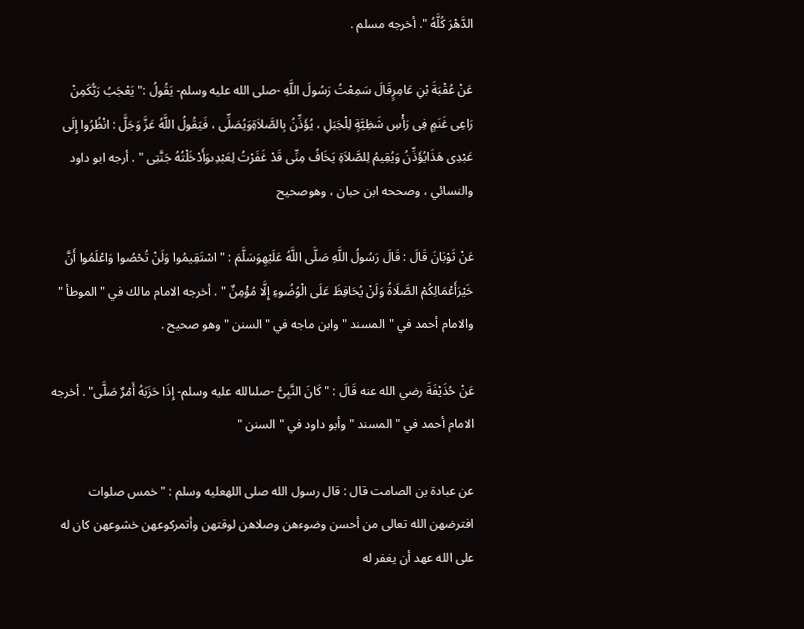الدَّهْرَ كُلَّهُ ". أخرجه مسلم .

عَنْ عُقْبَةَ بْنِ عَامِرٍقَالَ سَمِعْتُ رَسُولَ اللَّهِ -صلى الله عليه وسلم- يَقُولُ :" يَعْجَبُ رَبُّكَمِنْ رَاعِى غَنَمٍ فِى رَأْسِ شَظِيَّةٍ لِلْجَبَلِ ، يُؤَذِّنُ بِالصَّلاَةِوَيُصَلِّى ، فَيَقُولُ اللَّهُ عَزَّ وَجَلَّ : انْظُرُوا إِلَى عَبْدِى هَذَايُؤَذِّنُ وَيُقِيمُ لِلصَّلاَةِ يَخَافُ مِنِّى قَدْ غَفَرْتُ لِعَبْدِىوَأَدْخَلْتُهُ جَنَّتِى " . أرجه ابو داود والنسائي ، وصححه ابن حبان ، وهوصحيح

عَنْ ثَوْبَانَ قَالَ : قَالَ رَسُولُ اللَّهِ صَلَّى اللَّهُ عَلَيْهِوَسَلَّمَ : " اسْتَقِيمُوا وَلَنْ تُحْصُوا وَاعْلَمُوا أَنَّ خَيْرَأَعْمَالِكُمْ الصَّلَاةُ وَلَنْ يُحَافِظَ عَلَى الْوُضُوءِ إِلَّا مُؤْمِنٌ " . أخرجه الامام مالك في " الموطأ " والامام أحمد في "المسند " وابن ماجه في " السنن " وهو صحيح .

عَنْ حُذَيْفَةَ رضي الله عنه قَالَ : "كَانَ النَّبِىُّ -صلىالله عليه وسلم- إِذَا حَزَبَهُ أَمْرٌ صَلَّى" . أخرجه الامام أحمد في " المسند " وأبو داود في " السنن "

عن عبادة بن الصامت قال : قال رسول الله صلى اللهعليه وسلم : " خمس صلوات افترضهن الله تعالى من أحسن وضوءهن وصلاهن لوقتهن وأتمركوعهن خشوعهن كان له على الله عهد أن يغفر له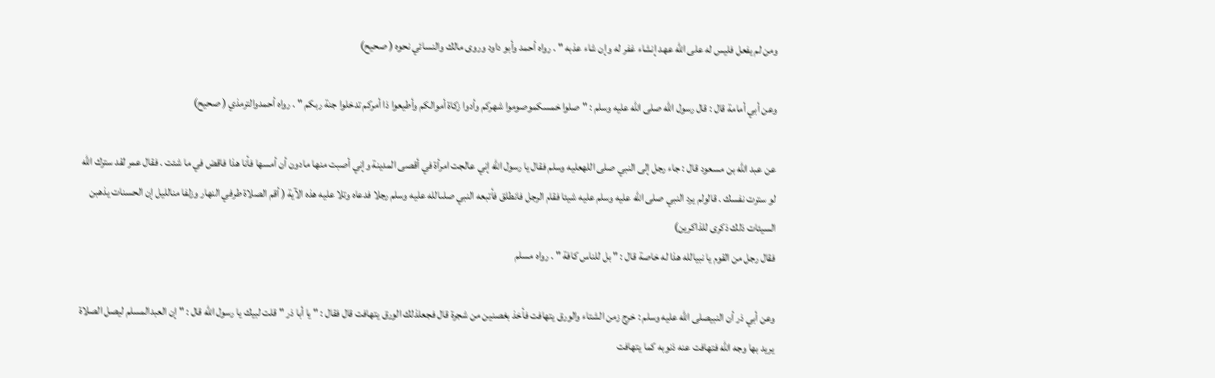ومن لم يفعل فليس له على الله عهد إنشاء غفر له وإن شاء عذبه " . رواه أحمد وأبو داود وروى مالك والنسائي نحوه ( صحيح)

وعن أبي أمامة قال : قال رسول الله صلى الله عليه وسلم : " صلوا خمسكموصوموا شهركم وأدوا زكاة أموالكم وأطيعوا ذا أمركم تدخلوا جنة ربكم " . رواه أحمدوالترمذي ( صحيح)

عن عبد الله بن مسعود قال : جاء رجل إلى النبي صلى اللهعليه وسلم فقال يا رسول الله إني عالجت امرأة في أقصى المدينة وإني أصبت منها مادون أن أمسها فأنا هذا فاقض في ما شئت . فقال عمر لقد سترك الله لو سترت نفسك . قالولم يرد النبي صلى الله عليه وسلم عليه شيئا فقام الرجل فانطلق فأتبعه النبي صلىالله عليه وسلم رجلا فدعاه وتلا عليه هذه الآية ( أقم الصلاة طرفي النهار وزلفا منالليل إن الحسنات يذهبن السيئات ذلك ذكرى للذاكرين)
فقال رجل من القوم يا نبيالله هذا له خاصة قال : " بل للناس كافة " . رواه مسلم

وعن أبي ذر أن النبيصلى الله عليه وسلم : خرج زمن الشتاء والورق يتهافت فأخذ بغصنين من شجرة قال فجعلذلك الورق يتهافت قال فقال : " يا أبا ذر " قلت لبيك يا رسول الله قال : " إن العبدالمسلم ليصل الصلاة يريد بها وجه الله فتهافت عنه ذنوبه كما يتهافت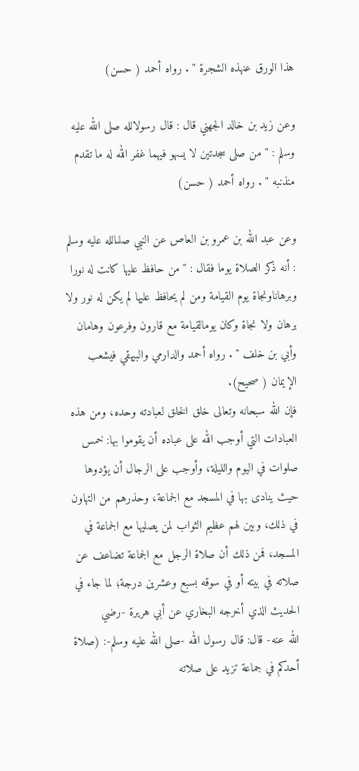هذا الورق عنهذه الشجرة " . رواه أحمد ( حسن)

وعن زيد بن خالد الجهني قال : قال رسولالله صلى الله عليه وسلم : " من صلى سجدتين لا يسهو فيهما غفر الله له ما تقدم منذنبه " . رواه أحمد ( حسن)

وعن عبد الله بن عمرو بن العاص عن النبي صلىالله عليه وسلم : أنه ذكر الصلاة يوما فقال : " من حافظ عليها كانت له نورا وبرهاناونجاة يوم القيامة ومن لم يحافظ عليها لم يكن له نور ولا برهان ولا نجاة وكان يومالقيامة مع قارون وفرعون وهامان وأبي بن خلف " . رواه أحمد والدارمي والبيهقي فيشعب الإيمان ( صحيح).
فإن الله سبحانه وتعالى خلق الخلق لعبادته وحده، ومن هذه العبادات التي أوجب الله على عباده أن يقوموا بها: خمس صلوات في اليوم والليلة، وأوجب على الرجال أن يؤدوها حيث ينادى بها في المسجد مع الجماعة، وحذرهم من التهاون في ذلك، وبين لهم عظيم الثواب لمن يصليها مع الجماعة في المسجد، فمن ذلك أن صلاة الرجل مع الجماعة تضاعف عن صلاته في بيته أو في سوقه بسبع وعشرين درجة؛ لما جاء في الحديث الذي أخرجه البخاري عن أبي هريرة -رضي
الله عنه- قال: قال رسول الله -صلى الله عليه وسلم-: (صلاة أحدكم في جماعة تزيد على صلاته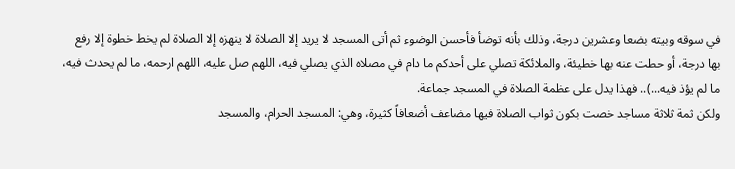في سوقه وبيته بضعا وعشرين درجة، وذلك بأنه توضأ فأحسن الوضوء ثم أتى المسجد لا يريد إلا الصلاة لا ينهزه إلا الصلاة لم يخط خطوة إلا رفع بها درجة، أو حطت عنه بها خطيئة، والملائكة تصلي على أحدكم ما دام في مصلاه الذي يصلي فيه، اللهم صل عليه، اللهم ارحمه، ما لم يحدث فيه، ما لم يؤذ فيه...).. فهذا يدل على عظمة الصلاة في المسجد جماعة.
ولكن ثمة ثلاثة مساجد خصت بكون ثواب الصلاة فيها مضاعف أضعافاً كثيرة، وهي: المسجد الحرام، والمسجد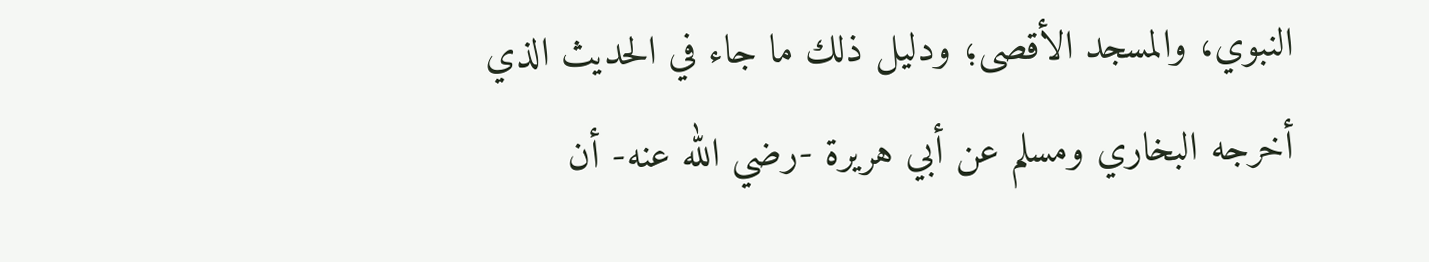النبوي، والمسجد الأقصى؛ ودليل ذلك ما جاء في الحديث الذي أخرجه البخاري ومسلم عن أبي هريرة -رضي الله عنه- أن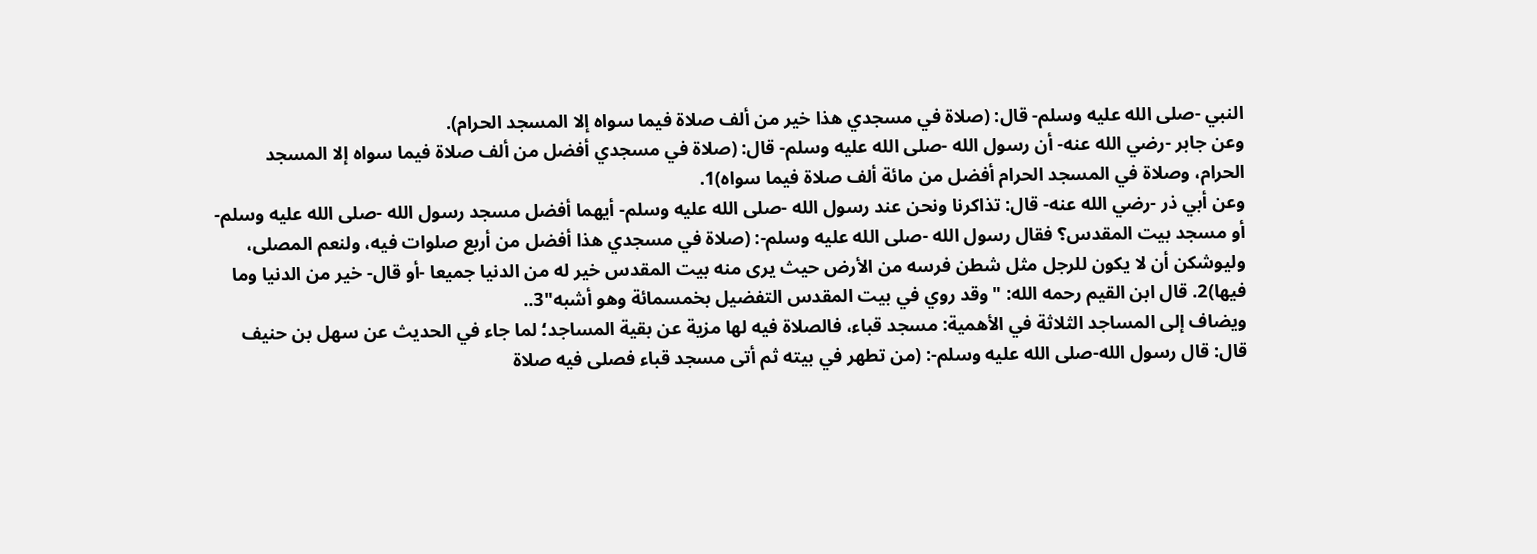النبي -صلى الله عليه وسلم- قال: (صلاة في مسجدي هذا خير من ألف صلاة فيما سواه إلا المسجد الحرام).
وعن جابر -رضي الله عنه- أن رسول الله -صلى الله عليه وسلم- قال: (صلاة في مسجدي أفضل من ألف صلاة فيما سواه إلا المسجد الحرام، وصلاة في المسجد الحرام أفضل من مائة ألف صلاة فيما سواه)1.
وعن أبي ذر -رضي الله عنه- قال: تذاكرنا ونحن عند رسول الله -صلى الله عليه وسلم- أيهما أفضل مسجد رسول الله -صلى الله عليه وسلم- أو مسجد بيت المقدس؟ فقال رسول الله -صلى الله عليه وسلم-: (صلاة في مسجدي هذا أفضل من أربع صلوات فيه، ولنعم المصلى، وليوشكن أن لا يكون للرجل مثل شطن فرسه من الأرض حيث يرى منه بيت المقدس خير له من الدنيا جميعا -أو قال- خير من الدنيا وما فيها)2. قال ابن القيم رحمه الله: "وقد روي في بيت المقدس التفضيل بخمسمائة وهو أشبه"3..
ويضاف إلى المساجد الثلاثة في الأهمية: مسجد قباء، فالصلاة فيه لها مزية عن بقية المساجد؛ لما جاء في الحديث عن سهل بن حنيف قال: قال رسول الله-صلى الله عليه وسلم-: (من تطهر في بيته ثم أتى مسجد قباء فصلى فيه صلاة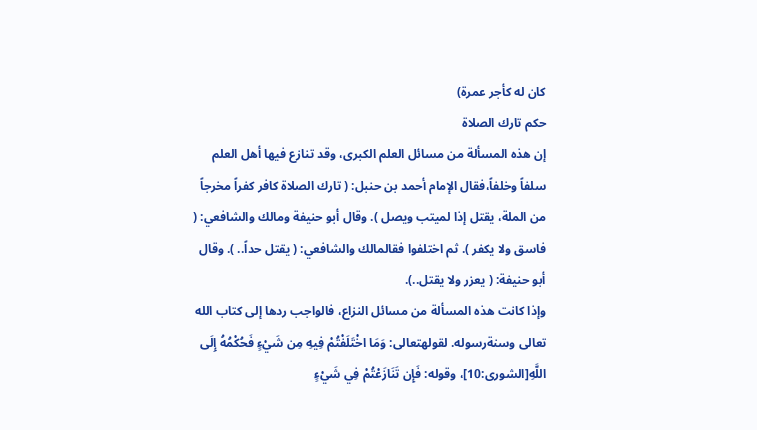كان له كأجر عمرة)
حكم تارك الصلاة
إن هذه المسألة من مسائل العلم الكبرى، وقد تنازع فيها أهل العلم سلفاً وخلفاً،فقال الإمام أحمد بن حنبل: ( تارك الصلاة كافر كفراً مخرجاً من الملة، يقتل إذا لميتب ويصل ). وقال أبو حنيفة ومالك والشافعي: ( فاسق ولا يكفر ). ثم اختلفوا فقالمالك والشافعي: ( يقتل حداً.. ). وقال أبو حنيفة: ( يعزر ولا يقتل..).
وإذا كانت هذه المسألة من مسائل النزاع، فالواجب ردها إلى كتاب الله تعالى وسنةرسوله. لقولهتعالى: وَمَا اخْتَلَفْتُمْ فِيهِ مِن شَيْءٍ فَحُكْمُهُ إِلَى اللَّهِ[الشورى:10]، وقوله: فَإِن تَنَازَعْتُمْ فِي شَيْءٍ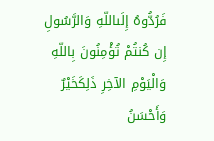فَرُدُّوهُ إِلَىاللّهِ وَالرَّسُولِ إِن كُنتُمْ تُؤْمِنُونَ بِاللّهِ وَالْيَوْمِ الآخِرِ ذَلِكَخَيْرٌ وَأَحْسَنُ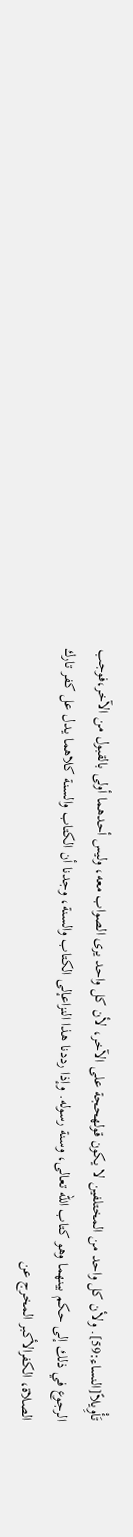تَأْوِيلاً[النساء:59]. ولأن كل واحد من المختلفين لا يكون قولهحجة على الآخر، لأن كل واحد يرى الصواب معه، وليس أحدهما أولى بالقبول من الآخر،فوجب الرجوع في ذلك إلى حكم بينهما وهو كتاب الله تعالى، وسنة رسوله. وإذا رددنا هذا النزاعإلى الكتاب والسنة، وجدنا أن الكتاب والسنة كلاهما يدل عل كفر تارك الصلاة، الكفرالأكبر المخرج عن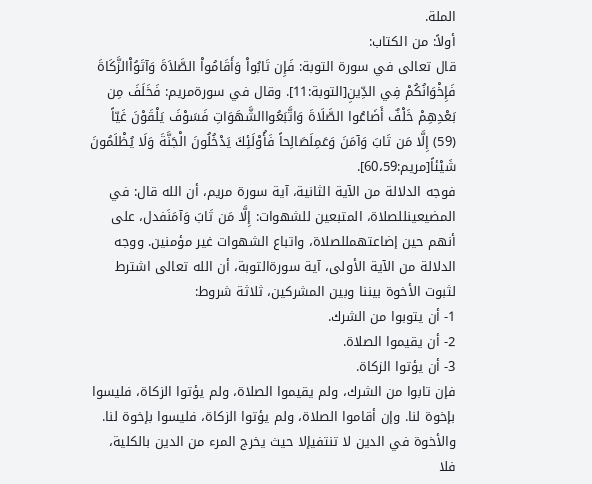الملة.
أولاً: من الكتاب:
قال تعالى في سورة التوبة: فَإِن تَابُواْ وَأَقَامُواْ الصَّلاَةَ وَآتَوُاْالزَّكَاةَ فَإِخْوَانُكُمْ فِي الدِّينِ[التوبة:11]. وقال في سورةمريم: فَخَلَفَ مِن بَعْدِهِمْ خَلْفٌ أَضَاعُوا الصَّلَاةَ وَاتَّبَعُواالشَّهَوَاتِ فَسَوْفَ يَلْقَوْنَ غَيّاً (59) إِلَّا مَن تَابَ وَآمَنَ وَعَمِلَصَالِحاً فَأُوْلَئِكَ يَدْخُلُونَ الْجَنَّةَ وَلَا يُظْلَمُونَ شَيْئاً[مريم:60،59].
فوجه الدلالة من الآية الثانية، آية سورة مريم، أن الله قال: في المضيعينللصلاة، المتبعين للشهوات: إِلَّا مَن تَابَ وَآمَنَفدل، على أنهم حين إضاعتهمللصلاة، واتباع الشهوات غير مؤمنين. ووجه الدلالة من الآية الأولى، آية سورةالتوبة، أن الله تعالى اشترط لثبوت الأخوة بيننا وبين المشركين، ثلاثة شروط:
1- أن يتوبوا من الشرك.
2- أن يقيموا الصلاة.
3- أن يؤتوا الزكاة.
فإن تابوا من الشرك، ولم يقيموا الصلاة، ولم يؤتوا الزكاة، فليسوا بإخوة لنا. وإن أقاموا الصلاة، ولم يؤتوا الزكاة، فليسوا بإخوة لنا. والأخوة في الدين لا تنتفيإلا حيث يخرج المرء من الدين بالكلية، فلا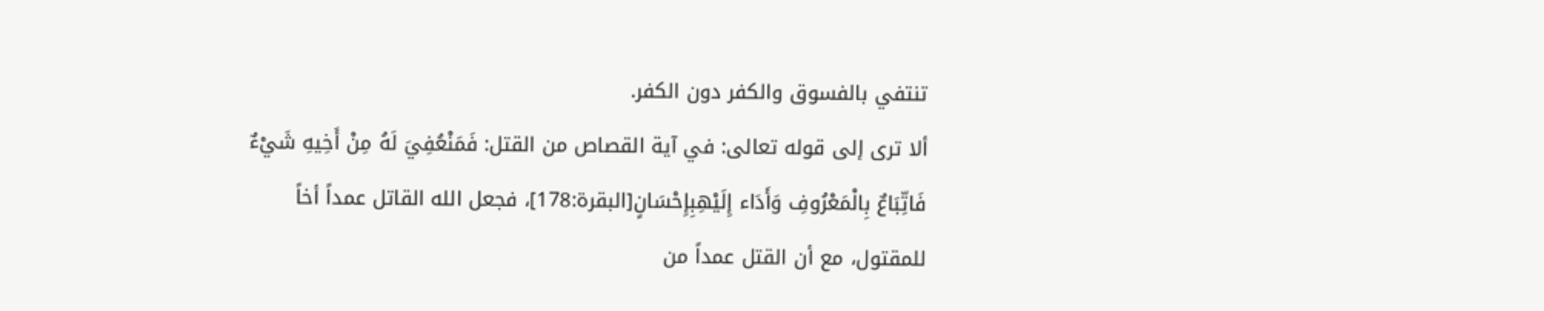تنتفي بالفسوق والكفر دون الكفر.
ألا ترى إلى قوله تعالى: في آية القصاص من القتل: فَمَنْعُفِيَ لَهُ مِنْ أَخِيهِ شَيْءٌ فَاتِّبَاعٌ بِالْمَعْرُوفِ وَأَدَاء إِلَيْهِبِإِحْسَانٍ[البقرة:178]، فجعل الله القاتل عمداً أخاً للمقتول، مع أن القتل عمداً من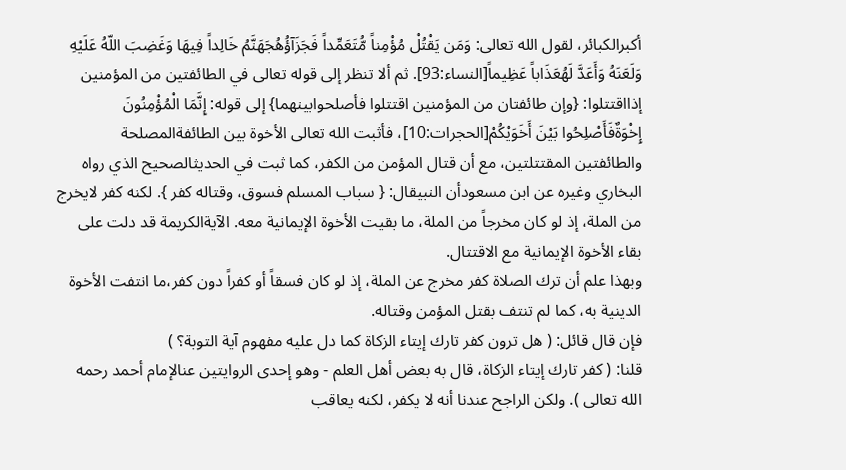أكبرالكبائر، لقول الله تعالى: وَمَن يَقْتُلْ مُؤْمِناً مُّتَعَمِّداً فَجَزَآؤُهُجَهَنَّمُ خَالِداً فِيهَا وَغَضِبَ اللّهُ عَلَيْهِ وَلَعَنَهُ وَأَعَدَّ لَهُعَذَاباً عَظِيماً[النساء:93]. ثم ألا تنظر إلى قوله تعالى في الطائفتين من المؤمنين إذااقتتلوا: {وإن طائفتان من المؤمنين اقتتلوا فأصلحوابينهما} إلى قوله: إِنَّمَا الْمُؤْمِنُونَ إِخْوَةٌفَأَصْلِحُوا بَيْنَ أَخَوَيْكُمْ[الحجرات:10]، فأثبت الله تعالى الأخوة بين الطائفةالمصلحة والطائفتين المقتتلتين، مع أن قتال المؤمن من الكفر، كما ثبت في الحديثالصحيح الذي رواه البخاري وغيره عن ابن مسعودأن النبيقال: { سباب المسلم فسوق، وقتاله كفر }. لكنه كفر لايخرج من الملة، إذ لو كان مخرجاً من الملة، ما بقيت الأخوة الإيمانية معه. الآيةالكريمة قد دلت على بقاء الأخوة الإيمانية مع الاقتتال.
وبهذا علم أن ترك الصلاة كفر مخرج عن الملة، إذ لو كان فسقاً أو كفراً دون كفر،ما انتفت الأخوة الدينية به، كما لم تنتف بقتل المؤمن وقتاله.
فإن قال قائل: ( هل ترون كفر تارك إيتاء الزكاة كما دل عليه مفهوم آية التوبة؟ )
قلنا: ( كفر تارك إيتاء الزكاة، قال به بعض أهل العلم - وهو إحدى الروايتين عنالإمام أحمد رحمه الله تعالى ). ولكن الراجح عندنا أنه لا يكفر، لكنه يعاقب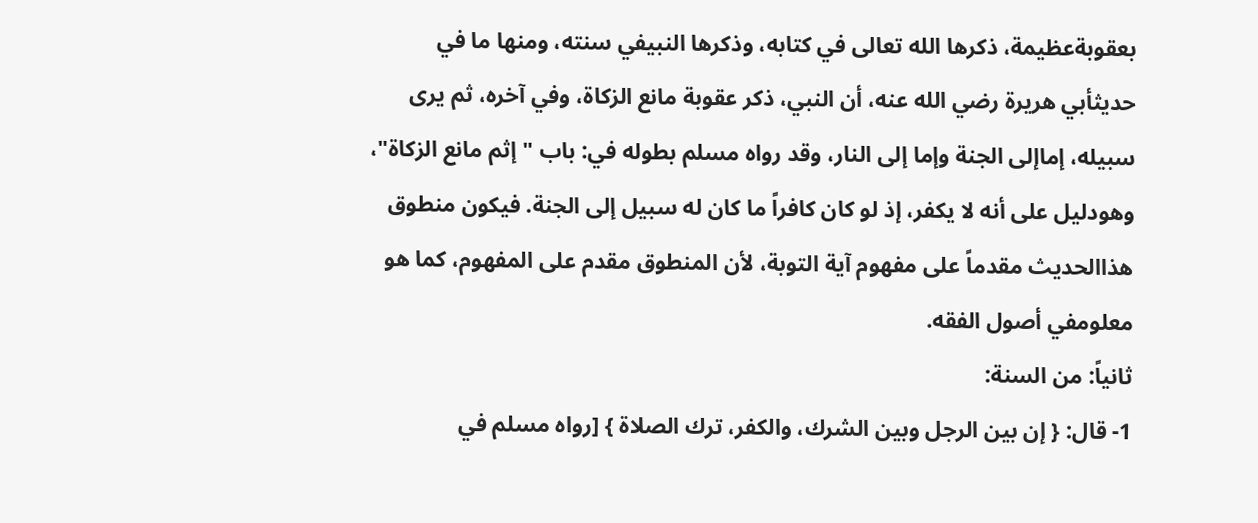بعقوبةعظيمة، ذكرها الله تعالى في كتابه، وذكرها النبيفي سنته، ومنها ما في حديثأبي هريرة رضي الله عنه، أن النبي، ذكر عقوبة مانع الزكاة، وفي آخره، ثم يرى سبيله، إماإلى الجنة وإما إلى النار، وقد رواه مسلم بطوله في: باب "إثم مانع الزكاة"، وهودليل على أنه لا يكفر، إذ لو كان كافراً ما كان له سبيل إلى الجنة. فيكون منطوق هذاالحديث مقدماً على مفهوم آية التوبة، لأن المنطوق مقدم على المفهوم، كما هو معلومفي أصول الفقه.
ثانياً: من السنة:
1- قال: { إن بين الرجل وبين الشرك، والكفر، ترك الصلاة } [رواه مسلم في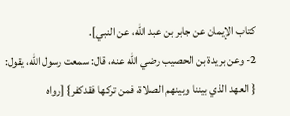كتاب الإيمان عن جابر بن عبد الله، عن النبي].
2- وعن بريدة بن الحصيب رضي الله عنه، قال: سمعت رسول الله، يقول: { العهد الذي بيننا وبينهم الصلاة، فمن تركها فقدكفر} [رواه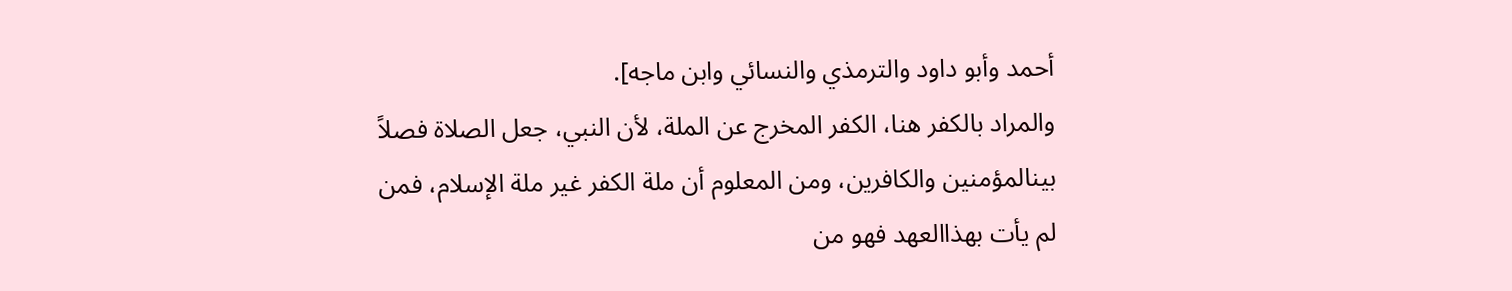أحمد وأبو داود والترمذي والنسائي وابن ماجه].
والمراد بالكفر هنا، الكفر المخرج عن الملة، لأن النبي، جعل الصلاة فصلاً بينالمؤمنين والكافرين، ومن المعلوم أن ملة الكفر غير ملة الإسلام، فمن لم يأت بهذاالعهد فهو من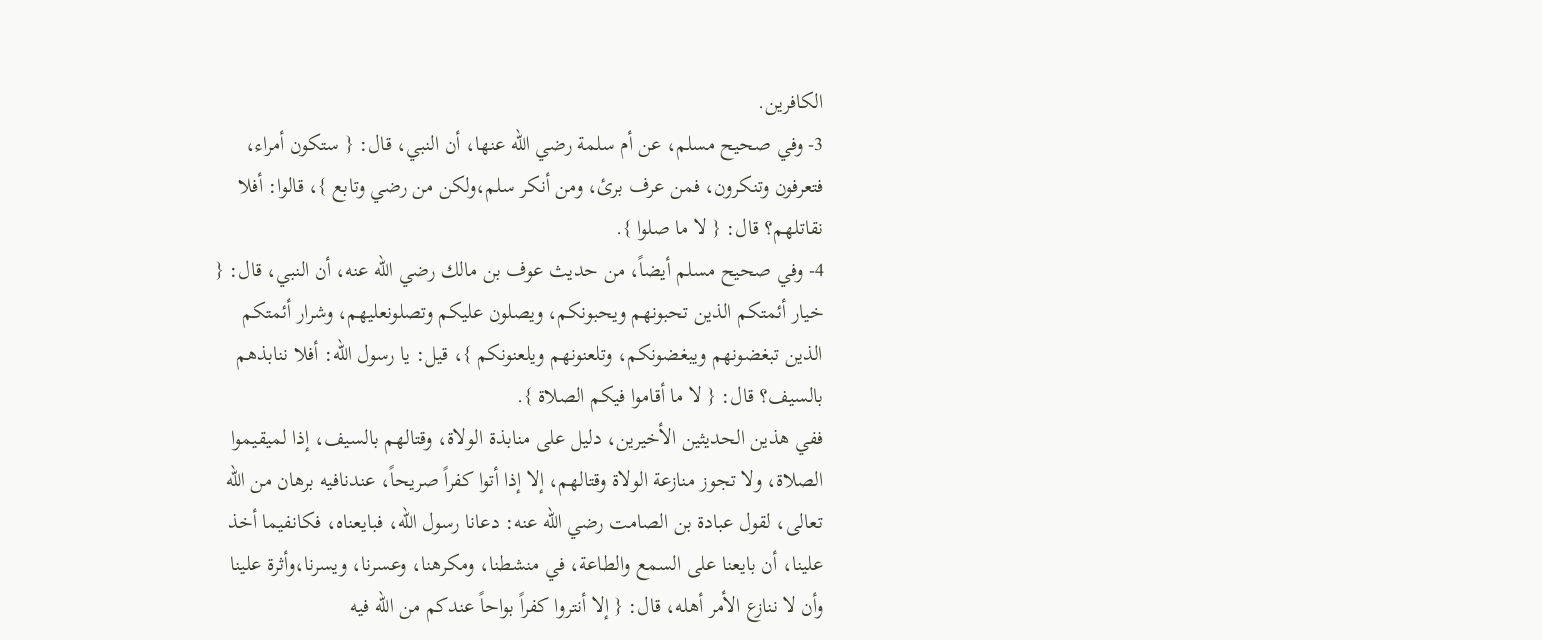الكافرين.
3- وفي صحيح مسلم، عن أم سلمة رضي الله عنها، أن النبي، قال: { ستكون أمراء، فتعرفون وتنكرون، فمن عرف برئ، ومن أنكر سلم،ولكن من رضي وتابع }، قالوا: أفلا نقاتلهم؟ قال: { لا ما صلوا }.
4- وفي صحيح مسلم أيضاً، من حديث عوف بن مالك رضي الله عنه، أن النبي، قال: { خيار أئمتكم الذين تحبونهم ويحبونكم، ويصلون عليكم وتصلونعليهم، وشرار أئمتكم الذين تبغضونهم ويبغضونكم، وتلعنونهم ويلعنونكم }، قيل: يا رسول الله: أفلا ننابذهم بالسيف؟ قال: { لا ما أقاموا فيكم الصلاة }.
ففي هذين الحديثين الأخيرين، دليل على منابذة الولاة، وقتالهم بالسيف، إذا لميقيموا الصلاة، ولا تجوز منازعة الولاة وقتالهم، إلا إذا أتوا كفراً صريحاً، عندنافيه برهان من الله تعالى، لقول عبادة بن الصامت رضي الله عنه: دعانا رسول الله، فبايعناه، فكانفيما أخذ علينا، أن بايعنا على السمع والطاعة، في منشطنا، ومكرهنا، وعسرنا، ويسرنا،وأثرة علينا وأن لا ننازع الأمر أهله، قال: { إلا أنتروا كفراً بواحاً عندكم من الله فيه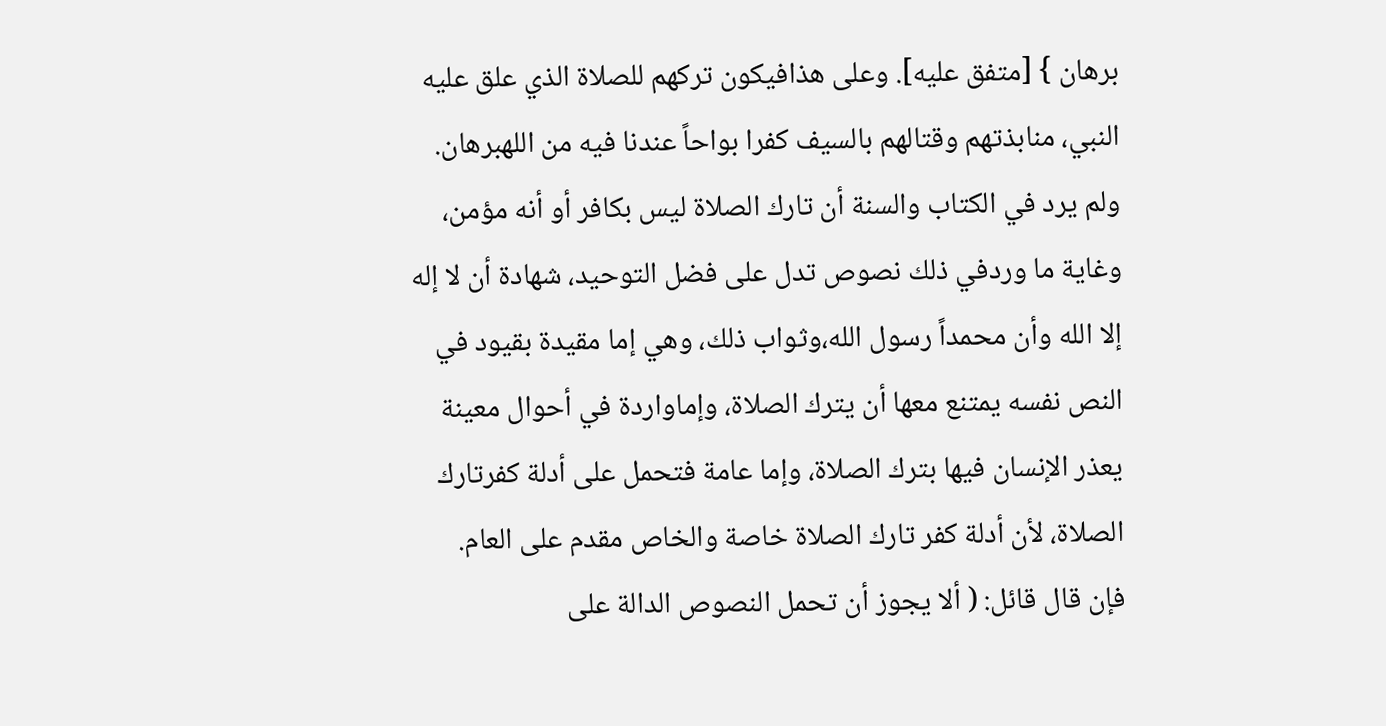برهان } [متفق عليه]. وعلى هذافيكون تركهم للصلاة الذي علق عليه النبي، منابذتهم وقتالهم بالسيف كفرا بواحاً عندنا فيه من اللهبرهان.
ولم يرد في الكتاب والسنة أن تارك الصلاة ليس بكافر أو أنه مؤمن، وغاية ما وردفي ذلك نصوص تدل على فضل التوحيد، شهادة أن لا إله إلا الله وأن محمداً رسول الله،وثواب ذلك، وهي إما مقيدة بقيود في النص نفسه يمتنع معها أن يترك الصلاة، وإماواردة في أحوال معينة يعذر الإنسان فيها بترك الصلاة، وإما عامة فتحمل على أدلة كفرتارك الصلاة، لأن أدلة كفر تارك الصلاة خاصة والخاص مقدم على العام.
فإن قال قائل: ( ألا يجوز أن تحمل النصوص الدالة على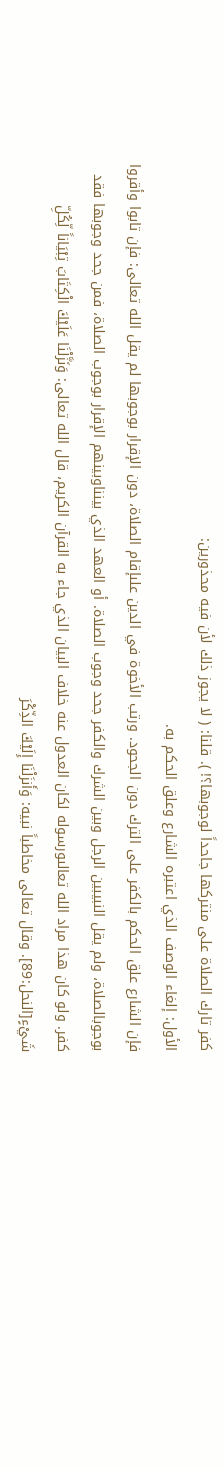كفر تارك الصلاة على منتركها جاحداً لوجوبها؟! ). قلنا: ( لا يجوز ذلك لأن فيه محذورين:
الأول: إلغاء الوصف الذي اعتبره الشارع وعلق الحكم به.
فإن الشارع علق الحكم بالكفر على الترك دون الجحود. ورتب الأخوة في الدين علىإقام الصلاة، دون الإقرار بوجوبها لم يقل الله تعالى: فإن تابوا وأقروا بوجوبالصلاة، ولم يقل النبيبين الرجل وبين الشرك والكفر جحد وجوب الصلاة. أو العهد الذي بينناوبينهم الإقرار بوجوب الصلاة، فمن جحد وجوبها فقد كفر. ولو كان هذا مراد الله تعالىورسوله لكان العدول عنه خلاف البيان الذي جاء به القرآن الكريم، قال الله تعالى: وَنَزَّلْنَا عَلَيْكَ الْكِتَابَ تِبْيَاناً لِّكُلِّ شَيْءٍ[النحل:89]. وقال تعالى مخاطباً نبيه: وَأَنزَلْنَا إِلَيْكَ الذِّكْرَ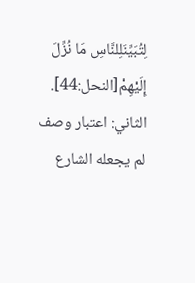لِتُبَيِّنَلِلنَّاسِ مَا نُزِّلَ إِلَيْهِمْ[النحل:44].
الثاني: اعتبار وصف لم يجعله الشارع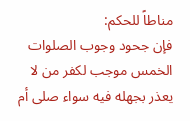مناطاً للحكم:
فإن جحود وجوب الصلوات الخمس موجب لكفر من لا يعذر بجهله فيه سواء صلى أم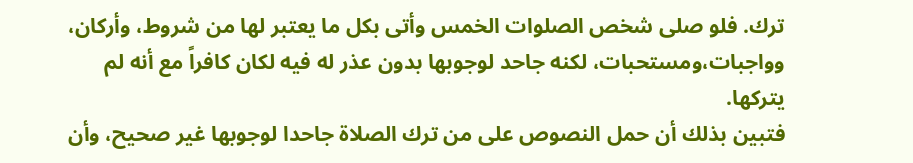ترك. فلو صلى شخص الصلوات الخمس وأتى بكل ما يعتبر لها من شروط، وأركان، وواجبات،ومستحبات، لكنه جاحد لوجوبها بدون عذر له فيه لكان كافراً مع أنه لم يتركها.
فتبين بذلك أن حمل النصوص على من ترك الصلاة جاحدا لوجوبها غير صحيح، وأن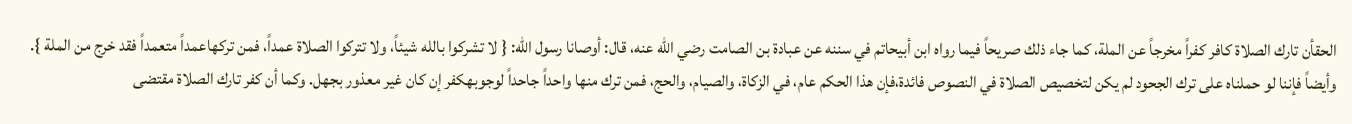الحقأن تارك الصلاة كافر كفراً مخرجاً عن الملة، كما جاء ذلك صريحاً فيما رواه ابن أبيحاتم في سننه عن عبادة بن الصامت رضي الله عنه، قال: أوصانا رسول الله: { لا تشركوا بالله شيئاً، ولا تتركوا الصلاة عمداً، فمن تركهاعمداً متعمداً فقد خرج من الملة }.
وأيضاً فإننا لو حملناه على ترك الجحود لم يكن لتخصيص الصلاة في النصوص فائدة،فإن هذا الحكم عام، في الزكاة، والصيام، والحج، فمن ترك منها واحداً جاحداً لوجوبهكفر إن كان غير معذور بجهل. وكما أن كفر تارك الصلاة مقتضى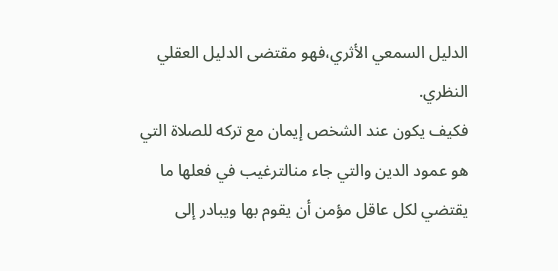الدليل السمعي الأثري،فهو مقتضى الدليل العقلي النظري.
فكيف يكون عند الشخص إيمان مع تركه للصلاة التي هو عمود الدين والتي جاء منالترغيب في فعلها ما يقتضي لكل عاقل مؤمن أن يقوم بها ويبادر إلى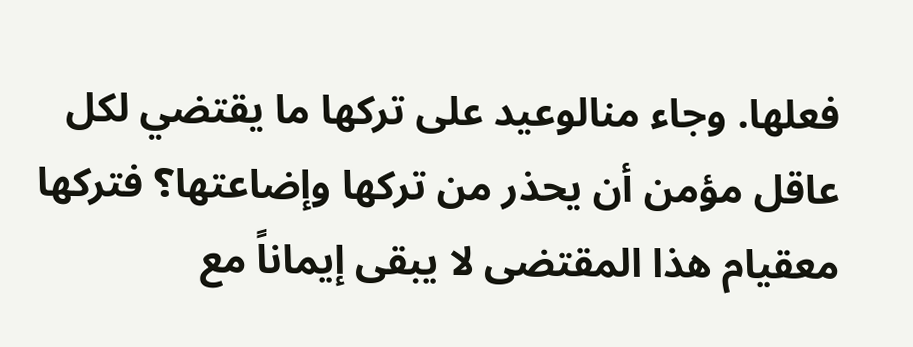فعلها. وجاء منالوعيد على تركها ما يقتضي لكل عاقل مؤمن أن يحذر من تركها وإضاعتها؟ فتركها معقيام هذا المقتضى لا يبقى إيماناً مع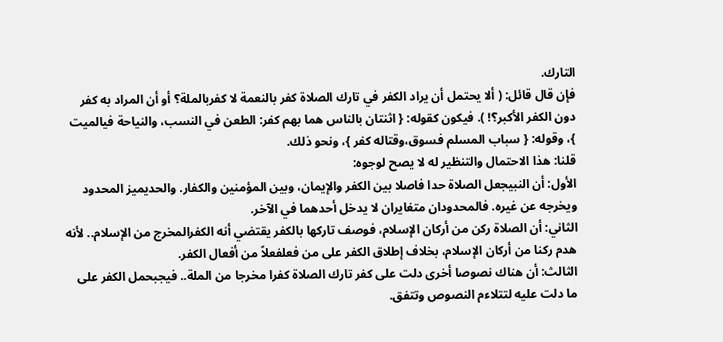التارك.
فإن قال قائل: ( ألا يحتمل أن يراد الكفر في تارك الصلاة كفر بالنعمة لا كفربالملة؟ أو أن المراد به كفر دون الكفر الأكبر؟! ). فيكون كقوله: { اثنتان بالناس هما بهم كفر: الطعن في النسب، والنياحة فيالميت }، وقوله: { سباب المسلم فسوق،وقتاله كفر }، ونحو ذلك.
قلنا: هذا الاحتمال والتنظير له لا يصح لوجوه:
الأول: أن النبيجعل الصلاة حدا فاصلا بين الكفر والإيمان، وبين المؤمنين والكفار. والحديميز المحدود ويخرجه عن غيره. فالمحدودان متغايران لا يدخل أحدهما في الآخر.
الثاني: أن الصلاة ركن من أركان الإسلام، فوصف تاركها بالكفر يقتضي أنه الكفرالمخرج من الإسلام.. لأنه هدم ركنا من أركان الإسلام، بخلاف إطلاق الكفر على من فعلفعلاً من أفعال الكفر.
الثالث: أن هناك نصوصا أخرى دلت على كفر تارك الصلاة كفرا مخرجا من الملة.. فيجبحمل الكفر على ما دلت عليه لتتلاءم النصوص وتتفق.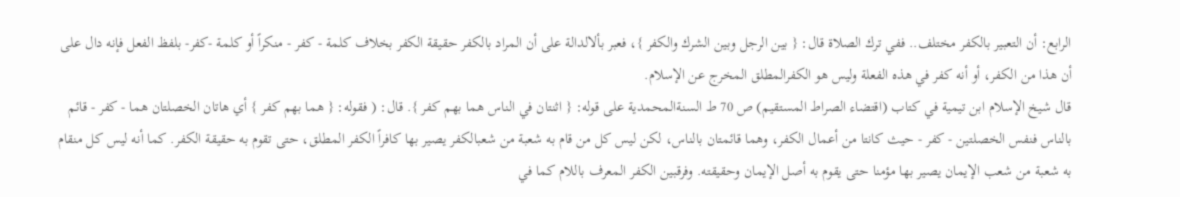الرابع: أن التعبير بالكفر مختلف.. ففي ترك الصلاة قال: { بين الرجل وبين الشرك والكفر }، فعبر بألالدالة على أن المراد بالكفر حقيقة الكفر بخلاف كلمة - كفر - منكراً أو كلمة -كفر- بلفظ الفعل فإنه دال على أن هذا من الكفر، أو أنه كفر في هذه الفعلة وليس هو الكفرالمطلق المخرج عن الإسلام.
قال شيخ الإسلام ابن تيمية في كتاب (اقتضاء الصراط المستقيم) ص 70 ط السنةالمحمدية على قوله: { اثنتان في الناس هما بهم كفر }. قال: ( فقوله: { هما بهم كفر } أي هاتان الخصلتان هما - كفر - قائم بالناس فنفس الخصلتين - كفر - حيث كانتا من أعمال الكفر، وهما قائمتان بالناس، لكن ليس كل من قام به شعبة من شعبالكفر يصير بها كافراً الكفر المطلق، حتى تقوم به حقيقة الكفر. كما أنه ليس كل منقام به شعبة من شعب الإيمان يصير بها مؤمنا حتى يقوم به أصل الإيمان وحقيقته. وفرقبين الكفر المعرف باللام كما في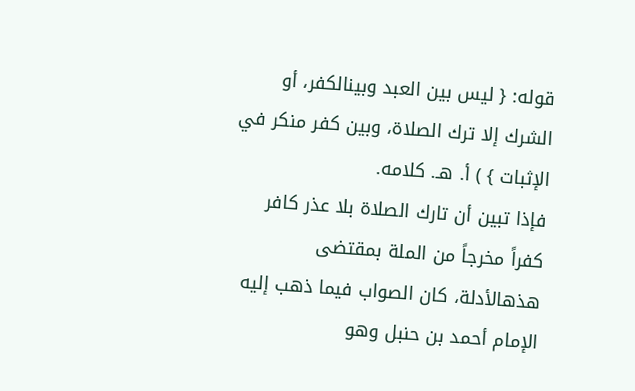قوله: { ليس بين العبد وبينالكفر، أو الشرك إلا ترك الصلاة، وبين كفر منكر في الإثبات } ) أ. هـ. كلامه.
فإذا تبين أن تارك الصلاة بلا عذر كافر كفراً مخرجاً من الملة بمقتضى هذهالأدلة، كان الصواب فيما ذهب إليه الإمام أحمد بن حنبل وهو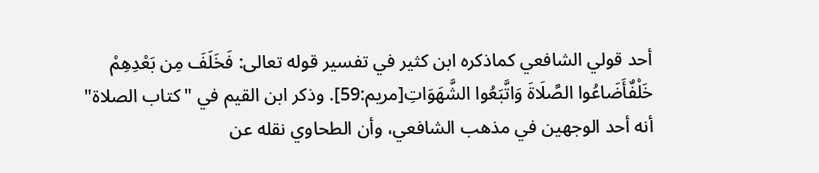أحد قولي الشافعي كماذكره ابن كثير في تفسير قوله تعالى: فَخَلَفَ مِن بَعْدِهِمْ خَلْفٌأَضَاعُوا الصَّلَاةَ وَاتَّبَعُوا الشَّهَوَاتِ[مريم:59]. وذكر ابن القيم في "كتاب الصلاة" أنه أحد الوجهين في مذهب الشافعي، وأن الطحاوي نقله عن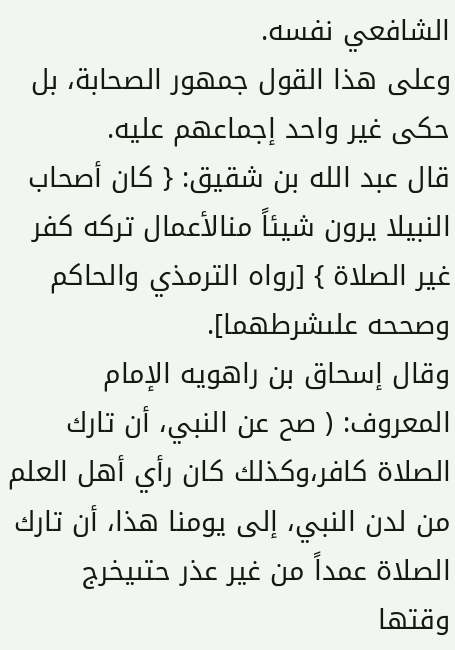الشافعي نفسه.
وعلى هذا القول جمهور الصحابة، بل حكى غير واحد إجماعهم عليه.
قال عبد الله بن شقيق: { كان أصحاب النبيلا يرون شيئاً منالأعمال تركه كفر غير الصلاة } [رواه الترمذي والحاكم وصححه علىشرطهما].
وقال إسحاق بن راهويه الإمام المعروف: ( صح عن النبي، أن تارك الصلاة كافر،وكذلك كان رأي أهل العلم من لدن النبي، إلى يومنا هذا، أن تارك الصلاة عمداً من غير عذر حتىيخرج وقتها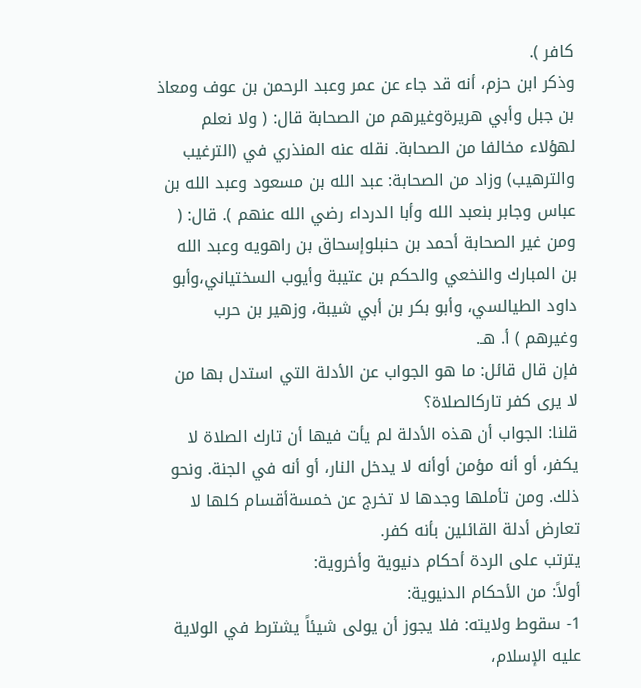كافر ).
وذكر ابن حزم، أنه قد جاء عن عمر وعبد الرحمن بن عوف ومعاذ بن جبل وأبي هريرةوغيرهم من الصحابة قال: ( ولا نعلم لهؤلاء مخالفا من الصحابة. نقله عنه المنذري في (الترغيب والترهيب) وزاد من الصحابة: عبد الله بن مسعود وعبد الله بن عباس وجابر بنعبد الله وأبا الدرداء رضي الله عنهم ). قال: ( ومن غير الصحابة أحمد بن حنبلوإسحاق بن راهويه وعبد الله بن المبارك والنخعي والحكم بن عتيبة وأيوب السختياني،وأبو داود الطيالسي، وأبو بكر بن أبي شيبة، وزهير بن حرب وغيرهم ) أ. هـ.
فإن قال قائل: ما هو الجواب عن الأدلة التي استدل بها من لا يرى كفر تاركالصلاة؟
قلنا: الجواب أن هذه الأدلة لم يأت فيها أن تارك الصلاة لا يكفر، أو أنه مؤمن أوأنه لا يدخل النار، أو أنه في الجنة. ونحو ذلك. ومن تأملها وجدها لا تخرج عن خمسةأقسام كلها لا تعارض أدلة القائلين بأنه كفر.
يترتب على الردة أحكام دنيوية وأخروية:
أولاً: من الأحكام الدنيوية:
1- سقوط ولايته: فلا يجوز أن يولى شيئاً يشترط في الولاية عليه الإسلام،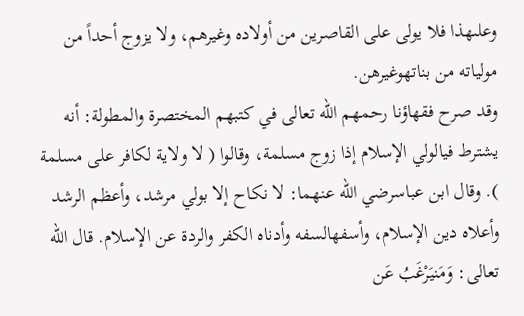وعلىهذا فلا يولى على القاصرين من أولاده وغيرهم، ولا يزوج أحداً من مولياته من بناتهوغيرهن.
وقد صرح فقهاؤنا رحمهم الله تعالى في كتبهم المختصرة والمطولة: أنه يشترط فيالولي الإسلام إذا زوج مسلمة، وقالوا ( لا ولاية لكافر على مسلمة ). وقال ابن عباسرضي الله عنهما: لا نكاح إلا بولي مرشد، وأعظم الرشد وأعلاه دين الإسلام، وأسفهالسفه وأدناه الكفر والردة عن الإسلام. قال الله تعالى: وَمَنيَرْغَبُ عَن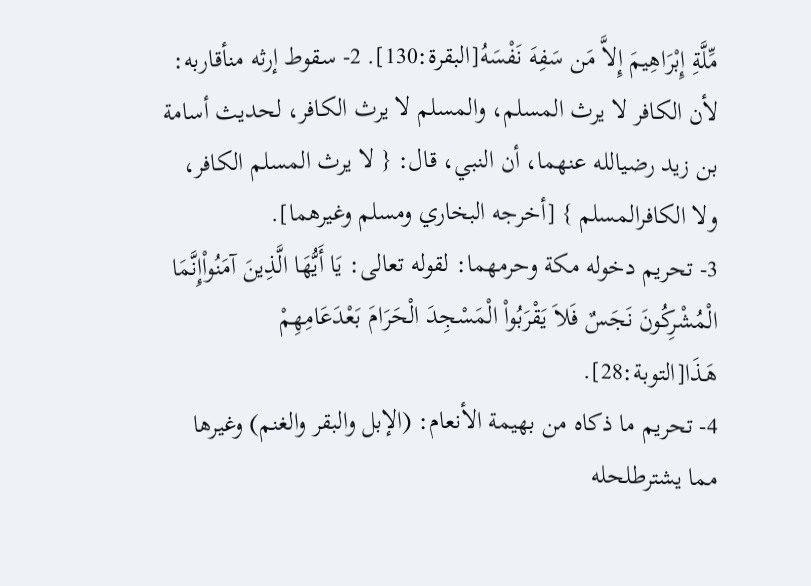مِّلَّةِ إِبْرَاهِيمَ إِلاَّ مَن سَفِهَ نَفْسَهُ[البقرة:130]. 2- سقوط إرثه منأقاربه: لأن الكافر لا يرث المسلم، والمسلم لا يرث الكافر، لحديث أسامة بن زيد رضيالله عنهما، أن النبي، قال: { لا يرث المسلم الكافر، ولا الكافرالمسلم } [أخرجه البخاري ومسلم وغيرهما].
3- تحريم دخوله مكة وحرمهما: لقوله تعالى: يَا أَيُّهَا الَّذِينَ آمَنُواْإِنَّمَا الْمُشْرِكُونَ نَجَسٌ فَلاَ يَقْرَبُواْ الْمَسْجِدَ الْحَرَامَ بَعْدَعَامِهِمْ هَـذَا[التوبة:28].
4- تحريم ما ذكاه من بهيمة الأنعام: (الإبل والبقر والغنم) وغيرها مما يشترطلحله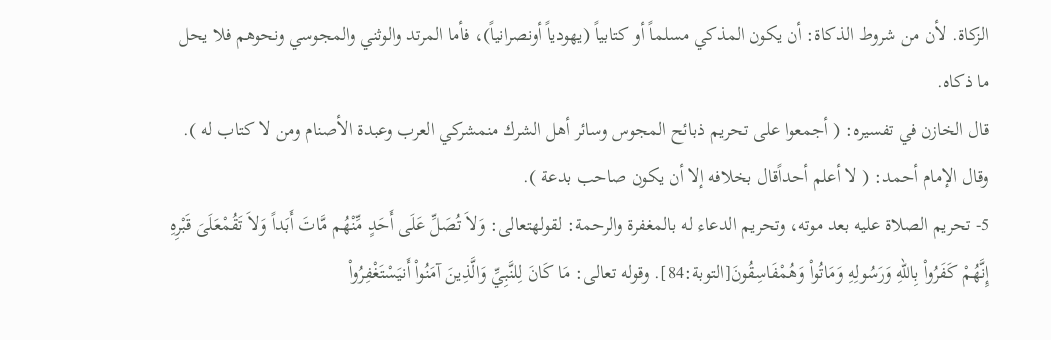الزكاة. لأن من شروط الذكاة: أن يكون المذكي مسلماً أو كتابياً (يهودياً أونصرانياً)، فأما المرتد والوثني والمجوسي ونحوهم فلا يحل ما ذكاه.
قال الخازن في تفسيره: ( أجمعوا على تحريم ذبائح المجوس وسائر أهل الشرك منمشركي العرب وعبدة الأصنام ومن لا كتاب له ). وقال الإمام أحمد: ( لا أعلم أحداًقال بخلافه إلا أن يكون صاحب بدعة ).
5- تحريم الصلاة عليه بعد موته، وتحريم الدعاء له بالمغفرة والرحمة: لقولهتعالى: وَلاَ تُصَلِّ عَلَى أَحَدٍ مِّنْهُم مَّاتَ أَبَداً وَلاَ تَقُمْعَلَىَ قَبْرِهِ إِنَّهُمْ كَفَرُواْ بِاللّهِ وَرَسُولِهِ وَمَاتُواْ وَهُمْفَاسِقُونَ[التوبة:84]. وقوله تعالى: مَا كَانَ لِلنَّبِيِّ وَالَّذِينَ آمَنُواْ أَنيَسْتَغْفِرُواْ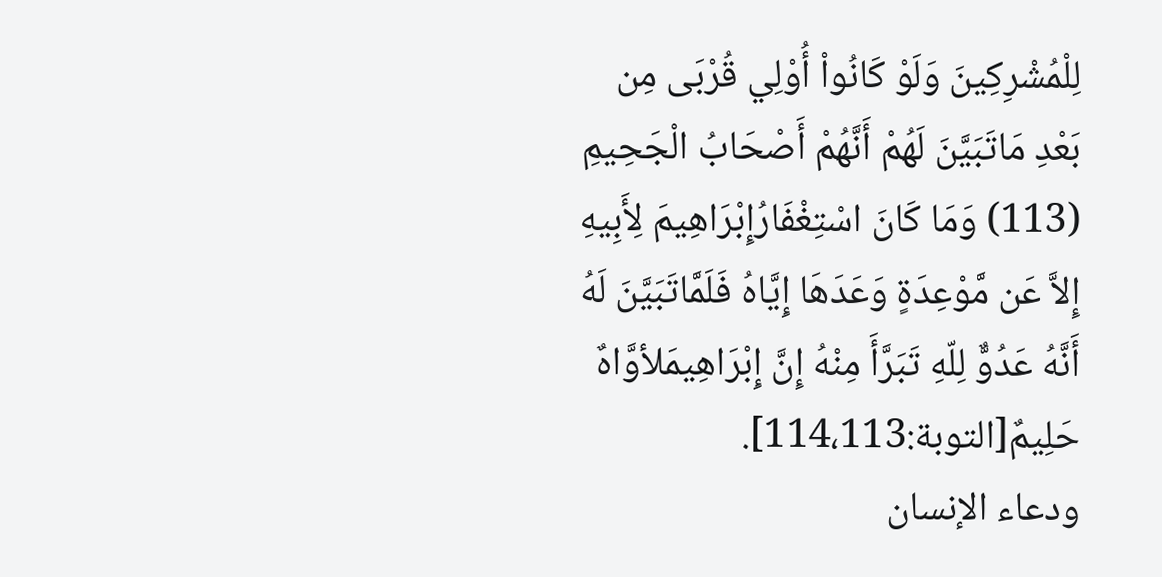لِلْمُشْرِكِينَ وَلَوْ كَانُواْ أُوْلِي قُرْبَى مِن بَعْدِ مَاتَبَيَّنَ لَهُمْ أَنَّهُمْ أَصْحَابُ الْجَحِيمِ (113) وَمَا كَانَ اسْتِغْفَارُإِبْرَاهِيمَ لِأَبِيهِ إِلاَّ عَن مَّوْعِدَةٍ وَعَدَهَا إِيَّاهُ فَلَمَّاتَبَيَّنَ لَهُ أَنَّهُ عَدُوٌّ لِلّهِ تَبَرَّأَ مِنْهُ إِنَّ إِبْرَاهِيمَلأوَّاهٌ حَلِيمٌ[التوبة:114،113].
ودعاء الإنسان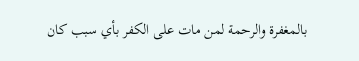بالمغفرة والرحمة لمن مات على الكفر بأي سبب كان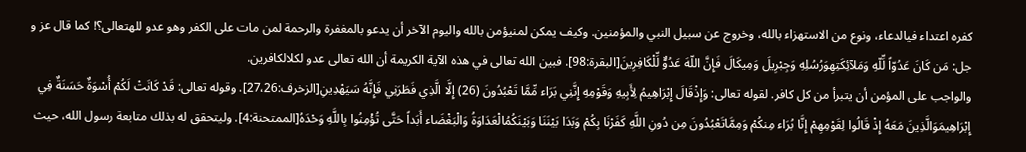كفره اعتداء فيالدعاء، ونوع من الاستهزاء بالله، وخروج عن سبيل النبي والمؤمنين. وكيف يمكن لمنيؤمن بالله واليوم الآخر أن يدعو بالمغفرة والرحمة لمن مات على الكفر وهو عدو للهتعالى؟! كما قال عز و جل: مَن كَانَ عَدُوّاً لِّلّهِ وَمَلآئِكَتِهِوَرُسُلِهِ وَجِبْرِيلَ وَمِيكَالَ فَإِنَّ اللّهَ عَدُوٌّ لِّلْكَافِرِينَ[البقرة:98]. فبين الله تعالى في هذه الآية الكريمة أن الله تعالى عدو لكلالكافرين.
والواجب على المؤمن أن يتبرأ من كل كافر. لقوله تعالى: وَإِذْقَالَ إِبْرَاهِيمُ لِأَبِيهِ وَقَوْمِهِ إِنَّنِي بَرَاء مِّمَّا تَعْبُدُونَ (26) إِلَّا الَّذِي فَطَرَنِي فَإِنَّهُ سَيَهْدِينِ[الزخرف:27،26]. وقوله تعالى: قَدْ كَانَتْ لَكُمْ أُسْوَةٌ حَسَنَةٌ فِي إِبْرَاهِيمَوَالَّذِينَ مَعَهُ إِذْ قَالُوا لِقَوْمِهِمْ إِنَّا بُرَاء مِنكُمْ وَمِمَّاتَعْبُدُونَ مِن دُونِ اللَّهِ كَفَرْنَا بِكُمْ وَبَدَا بَيْنَنَا وَبَيْنَكُمُالْعَدَاوَةُ وَالْبَغْضَاء أَبَداً حَتَّى تُؤْمِنُوا بِاللَّهِ وَحْدَهُ[الممتحنة:4]. وليتحقق له بذلك متابعة رسول الله، حيث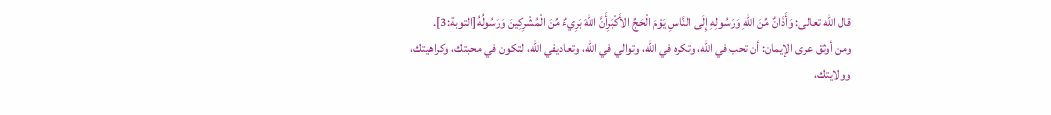قال الله تعالى: وَأَذَانٌ مِّنَ اللّهِ وَرَسُولِهِ إِلَى النَّاسِ يَوْمَ الْحَجِّ الأَكْبَرِأَنَّ اللّهَ بَرِيءٌ مِّنَ الْمُشْرِكِينَ وَرَسُولُهُ[التوبة:3].
ومن أوثق عرى الإيمان: أن تحب في الله، وتكره في الله، وتوالي في الله، وتعاديفي الله، لتكون في محبتك، وكراهيتك، وولايتك،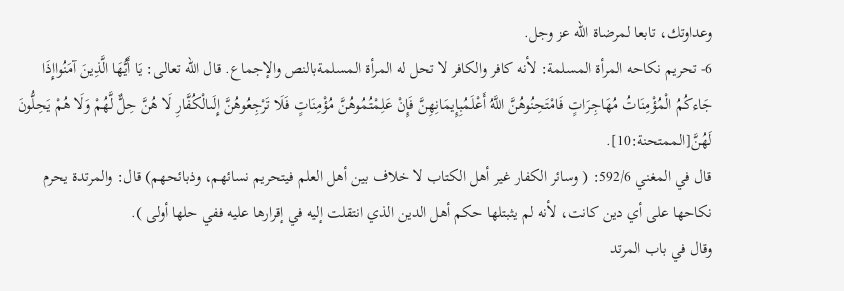وعداوتك، تابعا لمرضاة الله عز وجل.
6- تحريم نكاحه المرأة المسلمة: لأنه كافر والكافر لا تحل له المرأة المسلمةبالنص والإجماع. قال الله تعالى: يَا أَيُّهَا الَّذِينَ آمَنُواإِذَا جَاءكُمُ الْمُؤْمِنَاتُ مُهَاجِرَاتٍ فَامْتَحِنُوهُنَّ اللَّهُ أَعْلَمُبِإِيمَانِهِنَّ فَإِنْ عَلِمْتُمُوهُنَّ مُؤْمِنَاتٍ فَلَا تَرْجِعُوهُنَّ إِلَىالْكُفَّارِ لَا هُنَّ حِلٌّ لَّهُمْ وَلَا هُمْ يَحِلُّونَ لَهُنَّ[الممتحنة:10].
قال في المغني 592/6: ( وسائر الكفار غير أهل الكتاب لا خلاف بين أهل العلم فيتحريم نسائهم، وذبائحهم) قال: والمرتدة يحرم نكاحها على أي دين كانت، لأنه لم يثبتلها حكم أهل الدين الذي انتقلت إليه في إقرارها عليه ففي حلها أولى ).
وقال في باب المرتد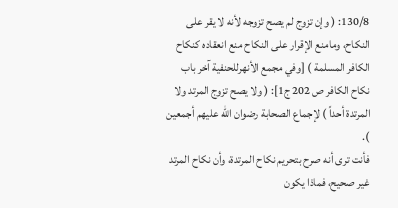130/8: ( وإن تزوج لم يصح تزوجه لأنه لا يقر على النكاح، ومامنع الإقرار على النكاح منع انعقاده كنكاح الكافر المسلمة ) [وفي مجمع الأنهرللحنفية آخر باب نكاح الكافر ص 202 ج1]: ( ولا يصح تزوج المرتد ولا المرتدة أحداً ) لإجماع الصحابة رضوان الله عليهم أجمعين ).
فأنت ترى أنه صرح بتحريم نكاح المرتدة، وأن نكاح المرتد غير صحيح، فماذا يكون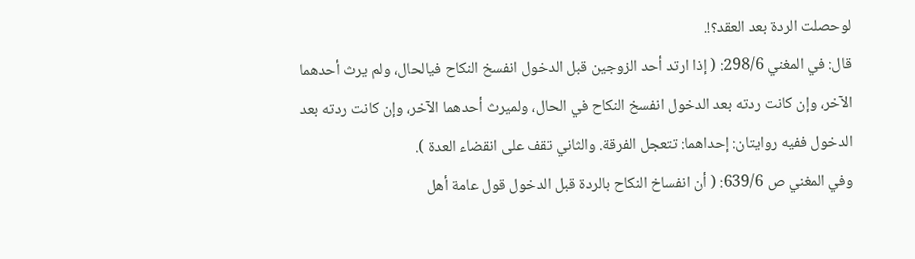لوحصلت الردة بعد العقد؟!.
قال: في المغني 298/6: ( إذا ارتد أحد الزوجين قبل الدخول انفسخ النكاح فيالحال، ولم يرث أحدهما الآخر، وإن كانت ردته بعد الدخول انفسخ النكاح في الحال، ولميرث أحدهما الآخر، وإن كانت ردته بعد الدخول ففيه روايتان: إحداهما: تتعجل الفرقة. والثاني تقف على انقضاء العدة ).
وفي المغني ص 639/6: ( أن انفساخ النكاح بالردة قبل الدخول قول عامة أهل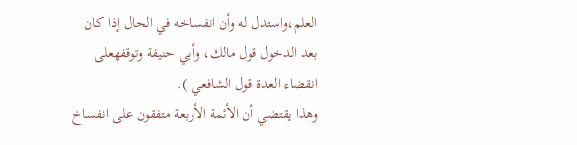العلم،واستدل له وأن انفساخه في الحال إذا كان بعد الدخول قول مالك، وأبي حنيفة وتوقفهعلى انقضاء العدة قول الشافعي ).
وهذا يقتضي أن الأئمة الأربعة متفقون على انفساخ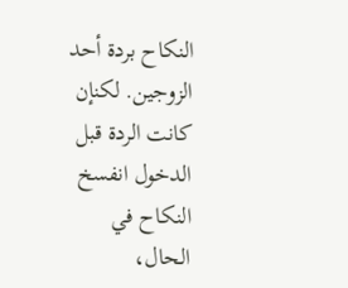النكاح بردة أحد الزوجين. لكنإن كانت الردة قبل الدخول انفسخ النكاح في الحال،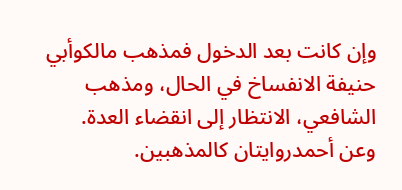وإن كانت بعد الدخول فمذهب مالكوأبي حنيفة الانفساخ في الحال، ومذهب الشافعي، الانتظار إلى انقضاء العدة. وعن أحمدروايتان كالمذهبين.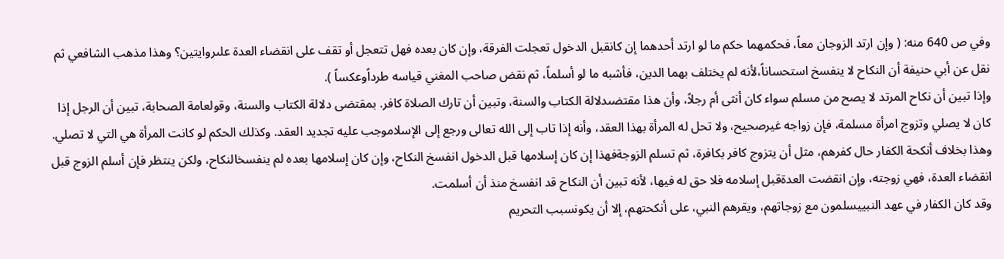وفي ص 640 منه: ( وإن ارتد الزوجان معاً، فحكمهما حكم ما لو ارتد أحدهما إن كانقبل الدخول تعجلت الفرقة، وإن كان بعده فهل تتعجل أو تقف على انقضاء العدة علىروايتين؟ وهذا مذهب الشافعي ثم نقل عن أبي حنيفة أن النكاح لا ينفسخ استحساناً،لأنه لم يختلف بهما الدين، فأشبه ما لو أسلماً، ثم نقض صاحب المغني قياسه طرداًوعكساً ).
وإذا تبين أن نكاح المرتد لا يصح من مسلم سواء كان أنثى أم رجلاً، وأن هذا مقتضىدلالة الكتاب والسنة، وتبين أن تارك الصلاة كافر. بمقتضى دلالة الكتاب والسنة، وقولعامة الصحابة، تبين أن الرجل إذا كان لا يصلي وتزوج امرأة مسلمة، فإن زواجه غيرصحيح، ولا تحل له المرأة بهذا العقد، وأنه إذا تاب إلى الله تعالى ورجع إلى الإسلاموجب عليه تجديد العقد. وكذلك الحكم لو كانت المرأة هي التي لا تصلي.
وهذا بخلاف أنكحة الكفار حال كفرهم، مثل أن يتزوج كافر بكافرة، ثم تسلم الزوجةفهذا إن كان إسلامها قبل الدخول انفسخ النكاح، وإن كان إسلامها بعده لم ينفسخالنكاح، ولكن ينتظر فإن أسلم الزوج قبل انقضاء العدة، فهي زوجته، وإن انقضت العدةقبل إسلامه فلا حق له فيها، لأنه تبين أن النكاح قد انفسخ منذ أن أسلمت.
وقد كان الكفار في عهد النبييسلمون مع زوجاتهم، ويقرهم النبي، على أنكحتهم، إلا أن يكونسبب التحريم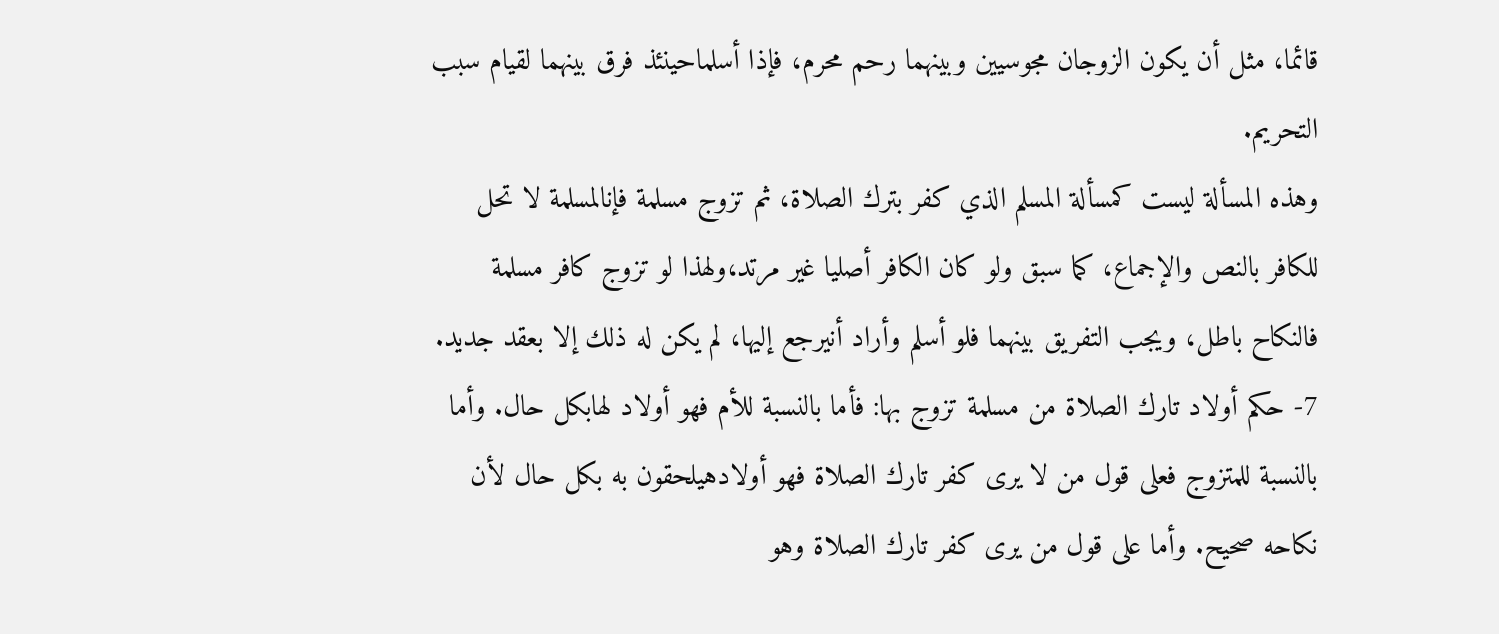قائما، مثل أن يكون الزوجان مجوسيين وبينهما رحم محرم، فإذا أسلماحينئذ فرق بينهما لقيام سبب التحريم.
وهذه المسألة ليست كمسألة المسلم الذي كفر بترك الصلاة، ثم تزوج مسلمة فإنالمسلمة لا تحل للكافر بالنص والإجماع، كما سبق ولو كان الكافر أصليا غير مرتد،ولهذا لو تزوج كافر مسلمة فالنكاح باطل، ويجب التفريق بينهما فلو أسلم وأراد أنيرجع إليها، لم يكن له ذلك إلا بعقد جديد.
7- حكم أولاد تارك الصلاة من مسلمة تزوج بها: فأما بالنسبة للأم فهو أولاد لهابكل حال. وأما بالنسبة للمتزوج فعلى قول من لا يرى كفر تارك الصلاة فهو أولادهيلحقون به بكل حال لأن نكاحه صحيح. وأما على قول من يرى كفر تارك الصلاة وهو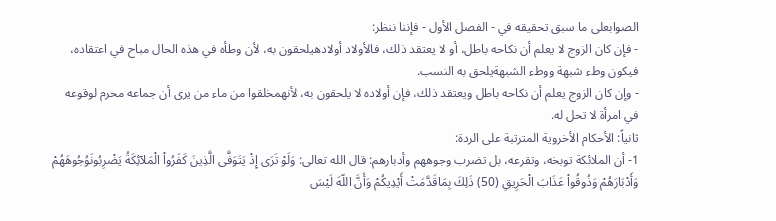الصوابعلى ما سبق تحقيقه في - الفصل الأول - فإننا ننظر:
- فإن كان الزوج لا يعلم أن نكاحه باطل، أو لا يعتقد ذلك، فالأولاد أولادهيلحقون به، لأن وطأه في هذه الحال مباح في اعتقاده، فيكون وطء شبهة ووطء الشبهةيلحق به النسب.
- وإن كان الزوج يعلم أن نكاحه باطل ويعتقد ذلك، فإن أولاده لا يلحقون به، لأنهمخلقوا من ماء من يرى أن جماعه محرم لوقوعه في امرأة لا تحل له.
ثانياً: الأحكام الأخروية المترتبة على الردة:
1- أن الملائكة توبخه، وتقرعه، بل تضرب وجوههم وأدبارهم: قال الله تعالى: وَلَوْ تَرَى إِذْ يَتَوَفَّى الَّذِينَ كَفَرُواْ الْمَلآئِكَةُ يَضْرِبُونَوُجُوهَهُمْ وَأَدْبَارَهُمْ وَذُوقُواْ عَذَابَ الْحَرِيقِ (50) ذَلِكَ بِمَاقَدَّمَتْ أَيْدِيكُمْ وَأَنَّ اللّهَ لَيْسَ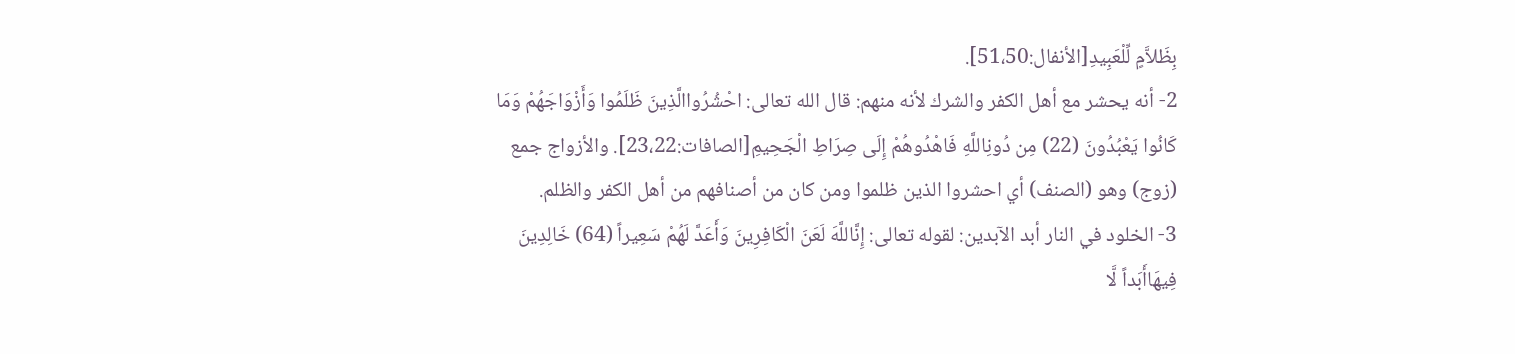بِظَلاَّمٍ لِّلْعَبِيدِ[الأنفال:51،50].
2- أنه يحشر مع أهل الكفر والشرك لأنه منهم: قال الله تعالى: احْشُرُواالَّذِينَ ظَلَمُوا وَأَزْوَاجَهُمْ وَمَا كَانُوا يَعْبُدُونَ (22) مِن دُونِاللَّهِ فَاهْدُوهُمْ إِلَى صِرَاطِ الْجَحِيمِ[الصافات:23،22]. والأزواج جمع (زوج) وهو (الصنف) أي احشروا الذين ظلموا ومن كان من أصنافهم من أهل الكفر والظلم.
3- الخلود في النار أبد الآبدين: لقوله تعالى: إِنَّاللَّهَ لَعَنَ الْكَافِرِينَ وَأَعَدَّ لَهُمْ سَعِيراً (64) خَالِدِينَ فِيهَاأَبَداً لَّا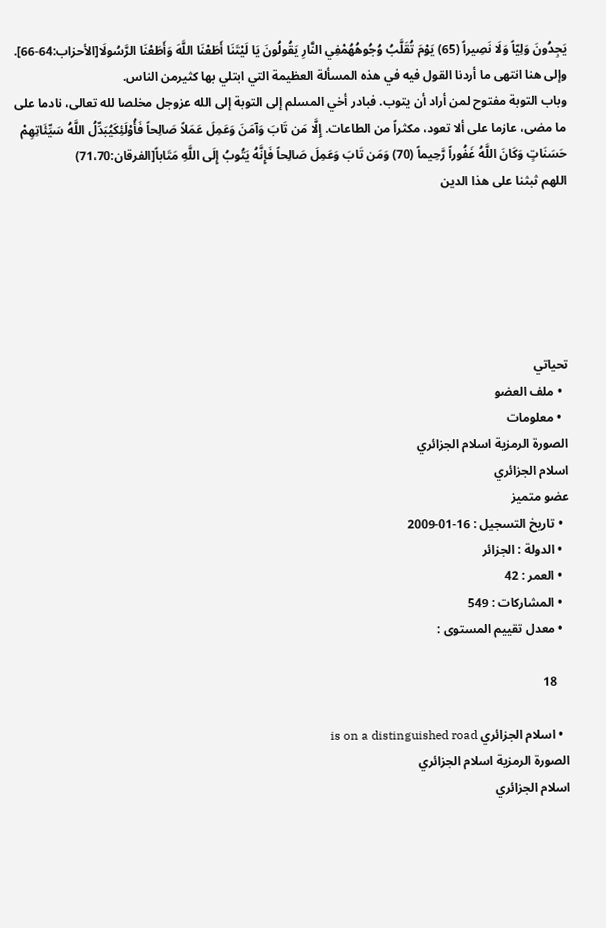يَجِدُونَ وَلِيّاً وَلَا نَصِيراً (65) يَوْمَ تُقَلَّبُ وُجُوهُهُمْفِي النَّارِ يَقُولُونَ يَا لَيْتَنَا أَطَعْنَا اللَّهَ وَأَطَعْنَا الرَّسُولَا[الأحزاب:64-66].
وإلى هنا انتهى ما أردنا القول فيه في هذه المسألة العظيمة التي ابتلي بها كثيرمن الناس.
وباب التوبة مفتوح لمن أراد أن يتوب. فبادر أخي المسلم إلى التوبة إلى الله عزوجل مخلصا لله تعالى، نادما على ما مضى، عازما على ألا تعود، مكثراً من الطاعات. إِلَّا مَن تَابَ وَآمَنَ وَعَمِلَ عَمَلاً صَالِحاً فَأُوْلَئِكَيُبَدِّلُ اللَّهُ سَيِّئَاتِهِمْ حَسَنَاتٍ وَكَانَ اللَّهُ غَفُوراً رَّحِيماً (70) وَمَن تَابَ وَعَمِلَ صَالِحاً فَإِنَّهُ يَتُوبُ إِلَى اللَّهِ مَتَاباً[الفرقان:71،70)
اللهم ثبثنا على هذا الدين






تحياتي
  • ملف العضو
  • معلومات
الصورة الرمزية اسلام الجزائري
اسلام الجزائري
عضو متميز
  • تاريخ التسجيل : 16-01-2009
  • الدولة : الجزائر
  • العمر : 42
  • المشاركات : 549
  • معدل تقييم المستوى :

    18

  • اسلام الجزائري is on a distinguished road
الصورة الرمزية اسلام الجزائري
اسلام الجزائري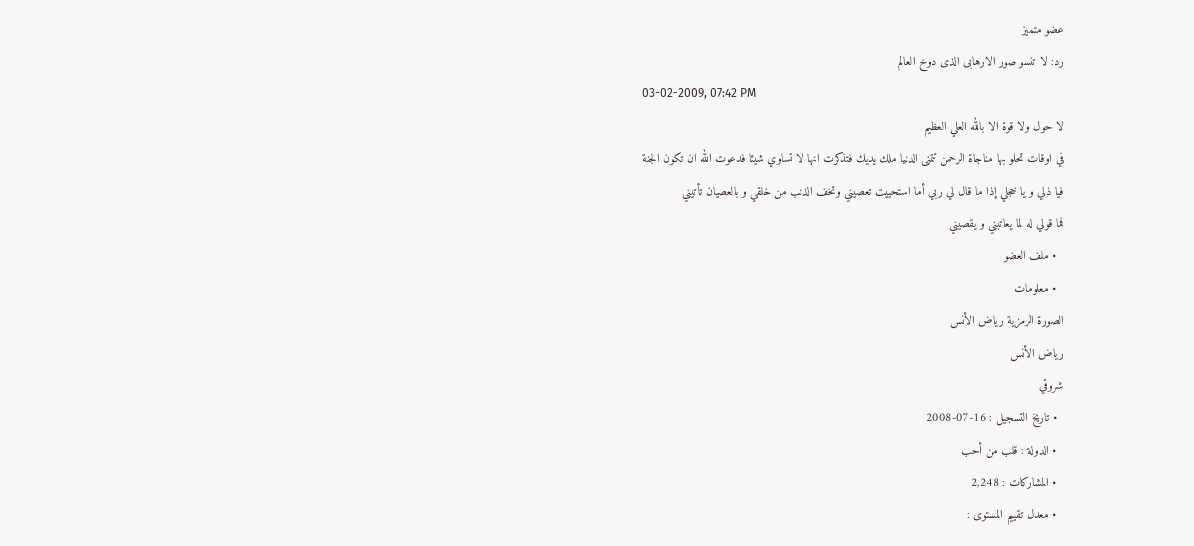عضو متميز
رد: لا تنسو صور الارهابى الذى دوخ العالم
03-02-2009, 07:42 PM
لا حول ولا قوة الا بالله العلي العظيم
في اوقات تحلو بها مناجاة الرحمن تتمنى الدنيا ملك يديك فتذكرت انها لا تساوي شيئا فدعوت الله ان تكون الجنة
فيا ذلي و يا خجلي إذا ما قال لي ربي أما استحييت تعصيني وتخف الذنب من خلقي و بالعصيان تأتيني
فما قولي له لما يعاتبني و يقصيني
  • ملف العضو
  • معلومات
الصورة الرمزية رياض الأنس
رياض الأنس
شروقي
  • تاريخ التسجيل : 16-07-2008
  • الدولة : قلب من أحب
  • المشاركات : 2,248
  • معدل تقييم المستوى :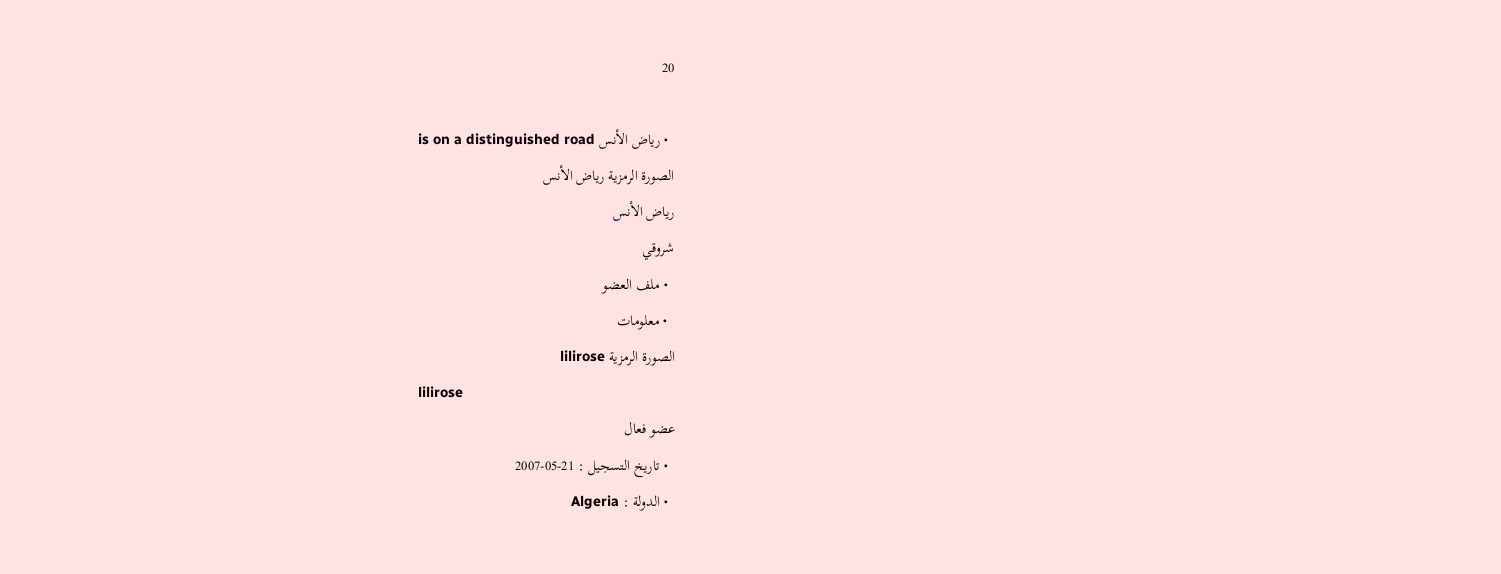20

  • رياض الأنس is on a distinguished road
الصورة الرمزية رياض الأنس
رياض الأنس
شروقي
  • ملف العضو
  • معلومات
الصورة الرمزية lilirose
lilirose
عضو فعال
  • تاريخ التسجيل : 21-05-2007
  • الدولة : Algeria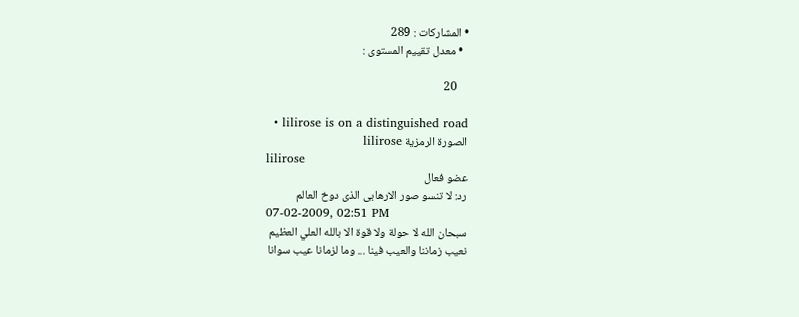• المشاركات : 289
  • معدل تقييم المستوى :

    20

  • lilirose is on a distinguished road
الصورة الرمزية lilirose
lilirose
عضو فعال
رد: لا تنسو صور الارهابى الذى دوخ العالم
07-02-2009, 02:51 PM
سبحان الله لا حولة ولا قوة الا بالله العلي العظيم
نعيب زماننا والعيب فينا ... وما لزمانا عيب سوانا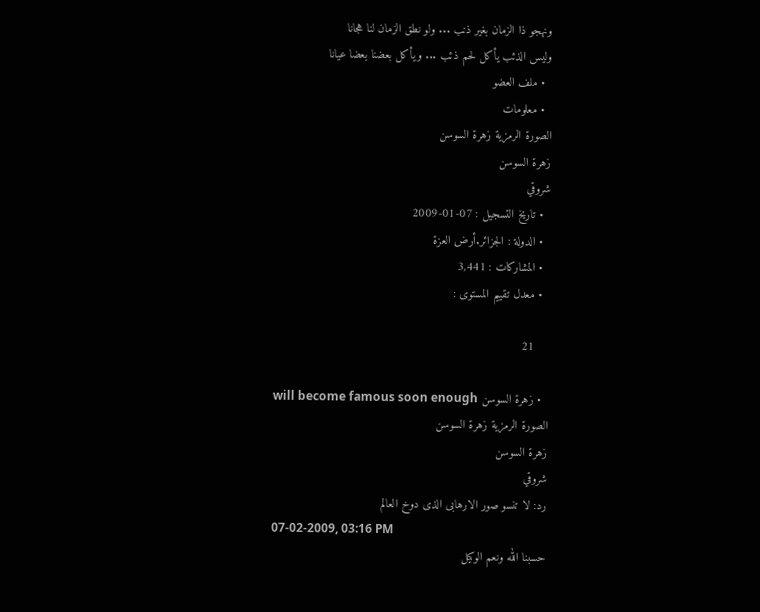ونهجو ذا الزمان بغير ذنب ... ولو نطق الزمان لنا هجانا
وليس الذئب يأكل لحم ذئب ... ويأكل بعضنا بعضا عيانا
  • ملف العضو
  • معلومات
الصورة الرمزية زهرة السوسن
زهرة السوسن
شروقي
  • تاريخ التسجيل : 07-01-2009
  • الدولة : الجزائر.أرض العزة
  • المشاركات : 3,441
  • معدل تقييم المستوى :

    21

  • زهرة السوسن will become famous soon enough
الصورة الرمزية زهرة السوسن
زهرة السوسن
شروقي
رد: لا تنسو صور الارهابى الذى دوخ العالم
07-02-2009, 03:16 PM
حسبنا الله ونعم الوكيل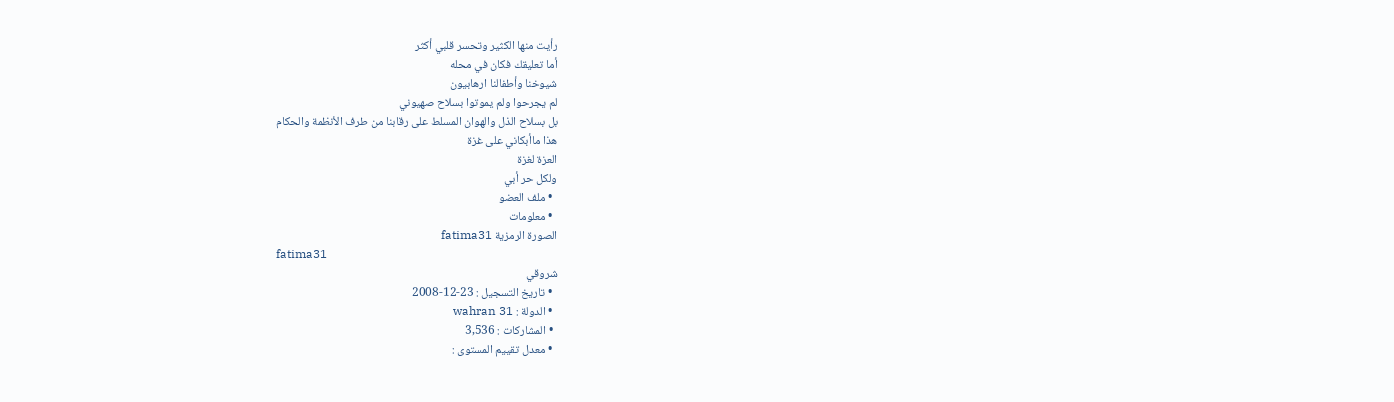رأيت منها الكثير وتحسر قلبي أكثر
أما تعليقك فكان في محله
شيوخنا وأطفالنا ارهابيون
لم يجرحوا ولم يموتوا بسلاح صهيوني
بل بسلاح الذل والهوان المسلط على رقابنا من طرف الأنظمة والحكام
هذا ماأبكاني على غزة
العزة لغزة
ولكل حر أبي
  • ملف العضو
  • معلومات
الصورة الرمزية fatima31
fatima31
شروقي
  • تاريخ التسجيل : 23-12-2008
  • الدولة : wahran 31
  • المشاركات : 3,536
  • معدل تقييم المستوى :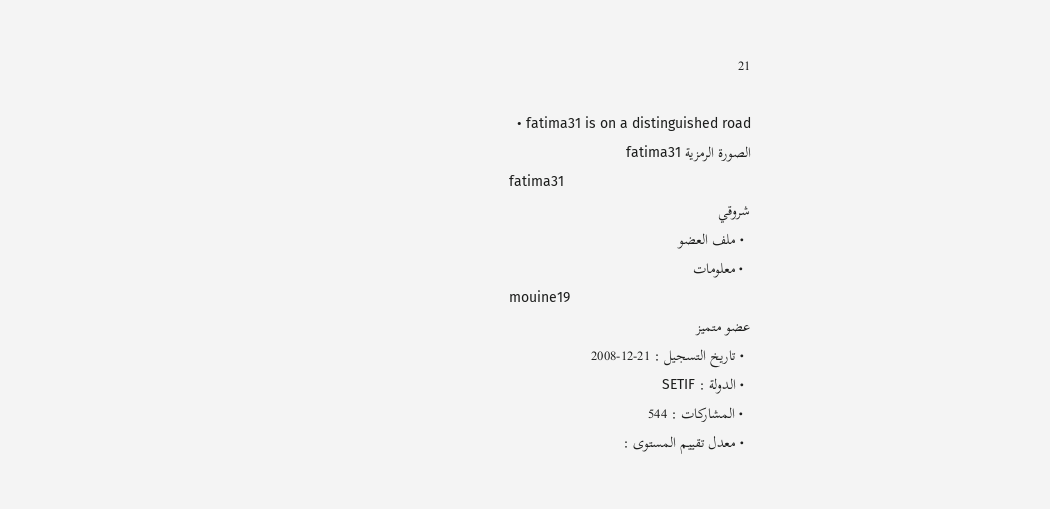21

  • fatima31 is on a distinguished road
الصورة الرمزية fatima31
fatima31
شروقي
  • ملف العضو
  • معلومات
mouine19
عضو متميز
  • تاريخ التسجيل : 21-12-2008
  • الدولة : SETIF
  • المشاركات : 544
  • معدل تقييم المستوى :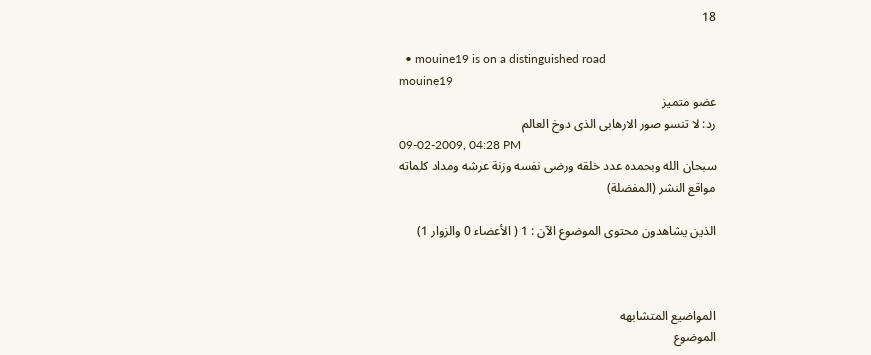18

  • mouine19 is on a distinguished road
mouine19
عضو متميز
رد: لا تنسو صور الارهابى الذى دوخ العالم
09-02-2009, 04:28 PM
سبحان الله وبحمده عدد خلقه ورضى نفسه وزنة عرشه ومداد كلماته
مواقع النشر (المفضلة)

الذين يشاهدون محتوى الموضوع الآن : 1 ( الأعضاء 0 والزوار 1)



المواضيع المتشابهه
الموضوع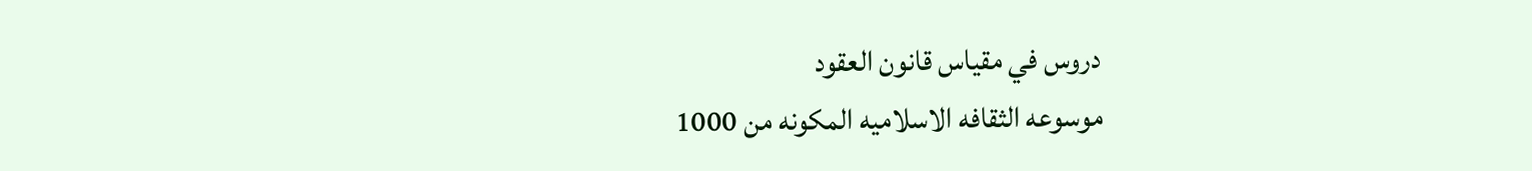دروس في مقياس قانون العقود
موسوعه الثقافه الاسلاميه المكونه من 1000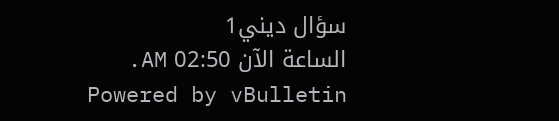سؤال ديني1
الساعة الآن 02:50 AM.
Powered by vBulletin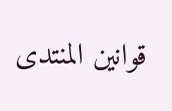قوانين المنتدى